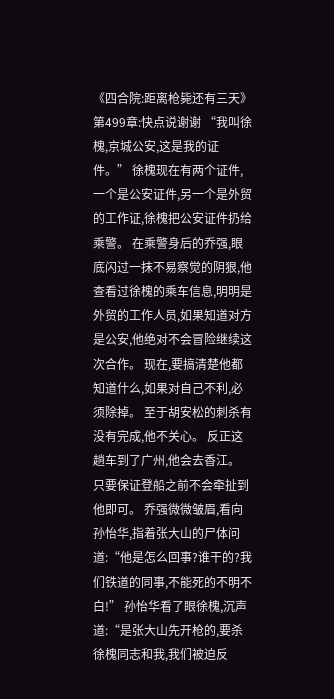《四合院:距离枪毙还有三天》 第499章:快点说谢谢 “我叫徐槐,京城公安,这是我的证件。” 徐槐现在有两个证件,一个是公安证件,另一个是外贸的工作证,徐槐把公安证件扔给乘警。 在乘警身后的乔强,眼底闪过一抹不易察觉的阴狠,他查看过徐槐的乘车信息,明明是外贸的工作人员,如果知道对方是公安,他绝对不会冒险继续这次合作。 现在,要搞清楚他都知道什么,如果对自己不利,必须除掉。 至于胡安松的刺杀有没有完成,他不关心。 反正这趟车到了广州,他会去香江。 只要保证登船之前不会牵扯到他即可。 乔强微微皱眉,看向孙怡华,指着张大山的尸体问道:“他是怎么回事?谁干的?我们铁道的同事,不能死的不明不白!” 孙怡华看了眼徐槐,沉声道:“是张大山先开枪的,要杀徐槐同志和我,我们被迫反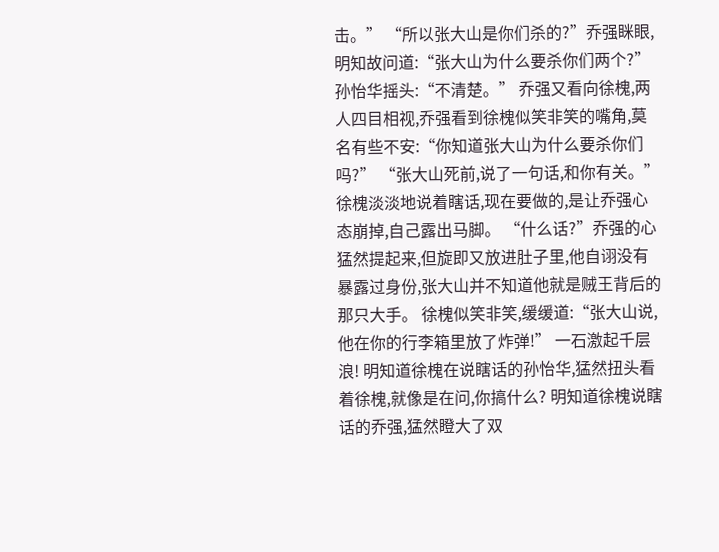击。” “所以张大山是你们杀的?”乔强眯眼,明知故问道:“张大山为什么要杀你们两个?” 孙怡华摇头:“不清楚。” 乔强又看向徐槐,两人四目相视,乔强看到徐槐似笑非笑的嘴角,莫名有些不安:“你知道张大山为什么要杀你们吗?” “张大山死前,说了一句话,和你有关。”徐槐淡淡地说着瞎话,现在要做的,是让乔强心态崩掉,自己露出马脚。 “什么话?”乔强的心猛然提起来,但旋即又放进肚子里,他自诩没有暴露过身份,张大山并不知道他就是贼王背后的那只大手。 徐槐似笑非笑,缓缓道:“张大山说,他在你的行李箱里放了炸弹!” 一石激起千层浪! 明知道徐槐在说瞎话的孙怡华,猛然扭头看着徐槐,就像是在问,你搞什么? 明知道徐槐说瞎话的乔强,猛然瞪大了双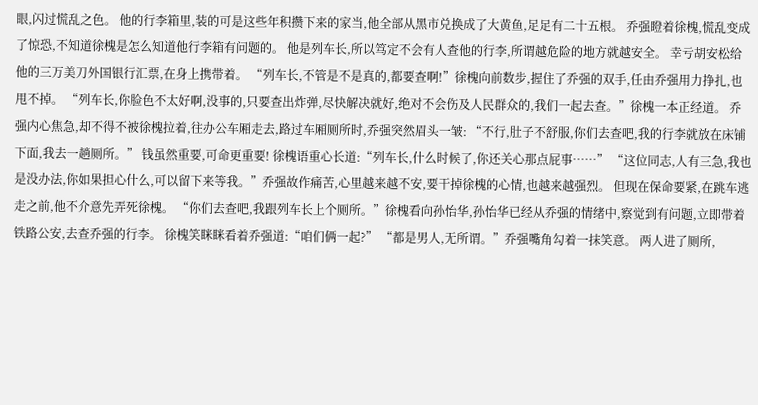眼,闪过慌乱之色。 他的行李箱里,装的可是这些年积攒下来的家当,他全部从黑市兑换成了大黄鱼,足足有二十五根。 乔强瞪着徐槐,慌乱变成了惊恐,不知道徐槐是怎么知道他行李箱有问题的。 他是列车长,所以笃定不会有人查他的行李,所谓越危险的地方就越安全。 幸亏胡安松给他的三万美刀外国银行汇票,在身上携带着。 “列车长,不管是不是真的,都要查啊!”徐槐向前数步,握住了乔强的双手,任由乔强用力挣扎,也甩不掉。 “列车长,你脸色不太好啊,没事的,只要查出炸弹,尽快解决就好,绝对不会伤及人民群众的,我们一起去查。”徐槐一本正经道。 乔强内心焦急,却不得不被徐槐拉着,往办公车厢走去,路过车厢厕所时,乔强突然眉头一皱: “不行,肚子不舒服,你们去查吧,我的行李就放在床铺下面,我去一趟厕所。” 钱虽然重要,可命更重要! 徐槐语重心长道:“列车长,什么时候了,你还关心那点屁事……” “这位同志,人有三急,我也是没办法,你如果担心什么,可以留下来等我。”乔强故作痛苦,心里越来越不安,要干掉徐槐的心情,也越来越强烈。 但现在保命要紧,在跳车逃走之前,他不介意先弄死徐槐。 “你们去查吧,我跟列车长上个厕所。”徐槐看向孙怡华,孙怡华已经从乔强的情绪中,察觉到有问题,立即带着铁路公安,去查乔强的行李。 徐槐笑眯眯看着乔强道:“咱们俩一起?” “都是男人,无所谓。”乔强嘴角勾着一抹笑意。 两人进了厕所,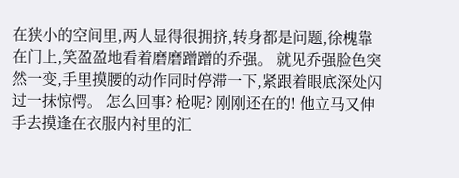在狭小的空间里,两人显得很拥挤,转身都是问题,徐槐靠在门上,笑盈盈地看着磨磨蹭蹭的乔强。 就见乔强脸色突然一变,手里摸腰的动作同时停滞一下,紧跟着眼底深处闪过一抹惊愕。 怎么回事? 枪呢? 刚刚还在的! 他立马又伸手去摸逢在衣服内衬里的汇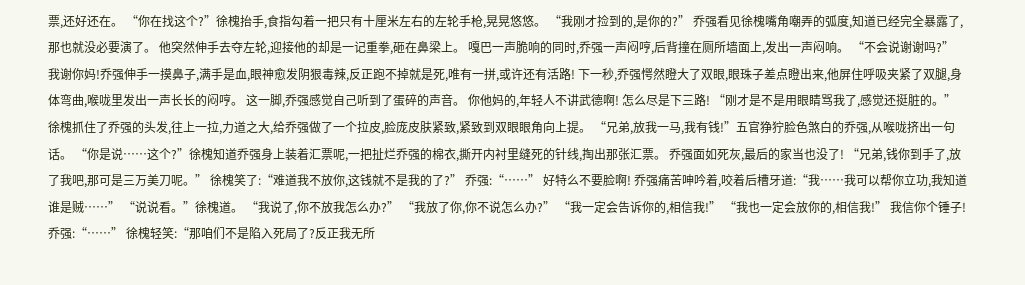票,还好还在。 “你在找这个?”徐槐抬手,食指勾着一把只有十厘米左右的左轮手枪,晃晃悠悠。 “我刚才捡到的,是你的?” 乔强看见徐槐嘴角嘲弄的弧度,知道已经完全暴露了,那也就没必要演了。 他突然伸手去夺左轮,迎接他的却是一记重拳,砸在鼻梁上。 嘎巴一声脆响的同时,乔强一声闷哼,后背撞在厕所墙面上,发出一声闷响。 “不会说谢谢吗?” 我谢你妈!乔强伸手一摸鼻子,满手是血,眼神愈发阴狠毒辣,反正跑不掉就是死,唯有一拼,或许还有活路! 下一秒,乔强愕然瞪大了双眼,眼珠子差点瞪出来,他屏住呼吸夹紧了双腿,身体弯曲,喉咙里发出一声长长的闷哼。 这一脚,乔强感觉自己听到了蛋碎的声音。 你他妈的,年轻人不讲武德啊! 怎么尽是下三路! “刚才是不是用眼睛骂我了,感觉还挺脏的。”徐槐抓住了乔强的头发,往上一拉,力道之大,给乔强做了一个拉皮,脸庞皮肤紧致,紧致到双眼眼角向上提。 “兄弟,放我一马,我有钱!”五官狰狞脸色煞白的乔强,从喉咙挤出一句话。 “你是说……这个?”徐槐知道乔强身上装着汇票呢,一把扯烂乔强的棉衣,撕开内衬里缝死的针线,掏出那张汇票。 乔强面如死灰,最后的家当也没了! “兄弟,钱你到手了,放了我吧,那可是三万美刀呢。” 徐槐笑了:“难道我不放你,这钱就不是我的了?” 乔强:“……” 好特么不要脸啊! 乔强痛苦呻吟着,咬着后槽牙道:“我……我可以帮你立功,我知道谁是贼……” “说说看。”徐槐道。 “我说了,你不放我怎么办?” “我放了你,你不说怎么办?” “我一定会告诉你的,相信我!” “我也一定会放你的,相信我!” 我信你个锤子!乔强:“……” 徐槐轻笑:“那咱们不是陷入死局了?反正我无所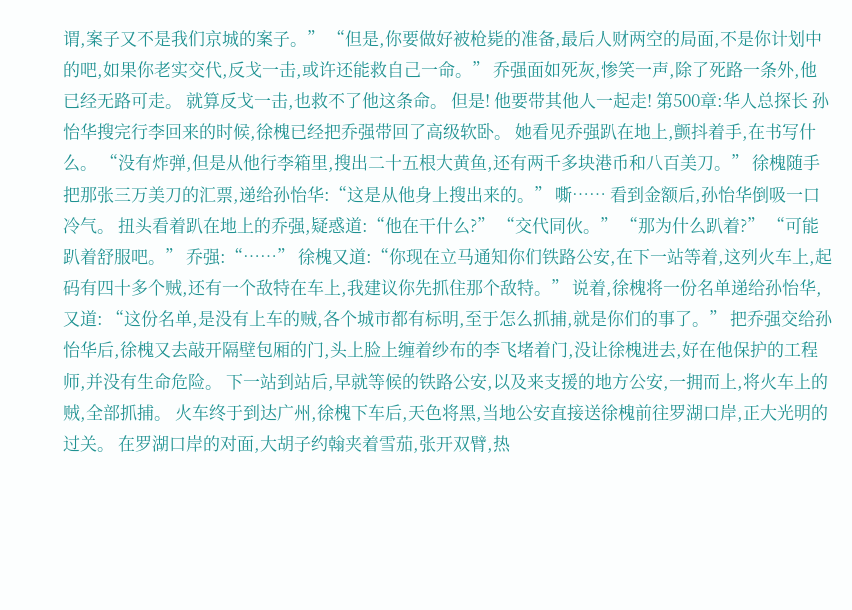谓,案子又不是我们京城的案子。” “但是,你要做好被枪毙的准备,最后人财两空的局面,不是你计划中的吧,如果你老实交代,反戈一击,或许还能救自己一命。” 乔强面如死灰,惨笑一声,除了死路一条外,他已经无路可走。 就算反戈一击,也救不了他这条命。 但是! 他要带其他人一起走! 第500章:华人总探长 孙怡华搜完行李回来的时候,徐槐已经把乔强带回了高级软卧。 她看见乔强趴在地上,颤抖着手,在书写什么。 “没有炸弹,但是从他行李箱里,搜出二十五根大黄鱼,还有两千多块港币和八百美刀。” 徐槐随手把那张三万美刀的汇票,递给孙怡华:“这是从他身上搜出来的。” 嘶…… 看到金额后,孙怡华倒吸一口冷气。 扭头看着趴在地上的乔强,疑惑道:“他在干什么?” “交代同伙。” “那为什么趴着?” “可能趴着舒服吧。” 乔强:“……” 徐槐又道:“你现在立马通知你们铁路公安,在下一站等着,这列火车上,起码有四十多个贼,还有一个敌特在车上,我建议你先抓住那个敌特。” 说着,徐槐将一份名单递给孙怡华,又道: “这份名单,是没有上车的贼,各个城市都有标明,至于怎么抓捕,就是你们的事了。” 把乔强交给孙怡华后,徐槐又去敲开隔壁包厢的门,头上脸上缠着纱布的李飞堵着门,没让徐槐进去,好在他保护的工程师,并没有生命危险。 下一站到站后,早就等候的铁路公安,以及来支援的地方公安,一拥而上,将火车上的贼,全部抓捕。 火车终于到达广州,徐槐下车后,天色将黑,当地公安直接送徐槐前往罗湖口岸,正大光明的过关。 在罗湖口岸的对面,大胡子约翰夹着雪茄,张开双臂,热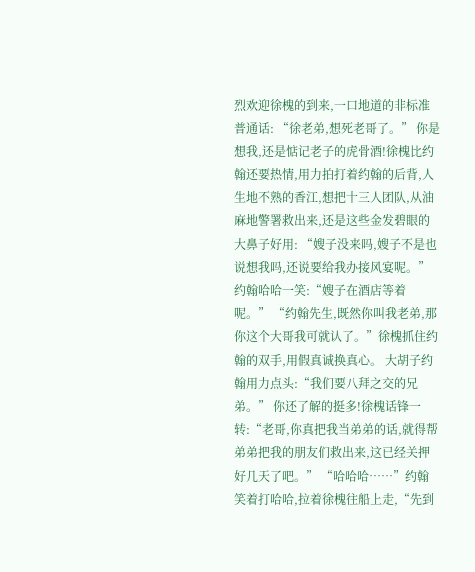烈欢迎徐槐的到来,一口地道的非标准普通话: “徐老弟,想死老哥了。” 你是想我,还是惦记老子的虎骨酒!徐槐比约翰还要热情,用力拍打着约翰的后背,人生地不熟的香江,想把十三人团队,从油麻地警署救出来,还是这些金发碧眼的大鼻子好用: “嫂子没来吗,嫂子不是也说想我吗,还说要给我办接风宴呢。” 约翰哈哈一笑:“嫂子在酒店等着呢。” “约翰先生,既然你叫我老弟,那你这个大哥我可就认了。”徐槐抓住约翰的双手,用假真诚换真心。 大胡子约翰用力点头:“我们要八拜之交的兄弟。” 你还了解的挺多!徐槐话锋一转:“老哥,你真把我当弟弟的话,就得帮弟弟把我的朋友们救出来,这已经关押好几天了吧。” “哈哈哈……”约翰笑着打哈哈,拉着徐槐往船上走,“先到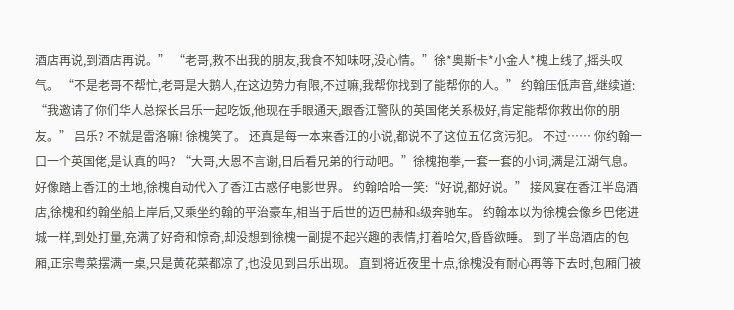酒店再说,到酒店再说。” “老哥,救不出我的朋友,我食不知味呀,没心情。”徐*奥斯卡*小金人*槐上线了,摇头叹气。 “不是老哥不帮忙,老哥是大鹅人,在这边势力有限,不过嘛,我帮你找到了能帮你的人。” 约翰压低声音,继续道: “我邀请了你们华人总探长吕乐一起吃饭,他现在手眼通天,跟香江警队的英国佬关系极好,肯定能帮你救出你的朋友。” 吕乐? 不就是雷洛嘛! 徐槐笑了。 还真是每一本来香江的小说,都说不了这位五亿贪污犯。 不过…… 你约翰一口一个英国佬,是认真的吗? “大哥,大恩不言谢,日后看兄弟的行动吧。”徐槐抱拳,一套一套的小词,满是江湖气息。 好像踏上香江的土地,徐槐自动代入了香江古惑仔电影世界。 约翰哈哈一笑:“好说,都好说。” 接风宴在香江半岛酒店,徐槐和约翰坐船上岸后,又乘坐约翰的平治豪车,相当于后世的迈巴赫和s级奔驰车。 约翰本以为徐槐会像乡巴佬进城一样,到处打量,充满了好奇和惊奇,却没想到徐槐一副提不起兴趣的表情,打着哈欠,昏昏欲睡。 到了半岛酒店的包厢,正宗粤菜摆满一桌,只是黄花菜都凉了,也没见到吕乐出现。 直到将近夜里十点,徐槐没有耐心再等下去时,包厢门被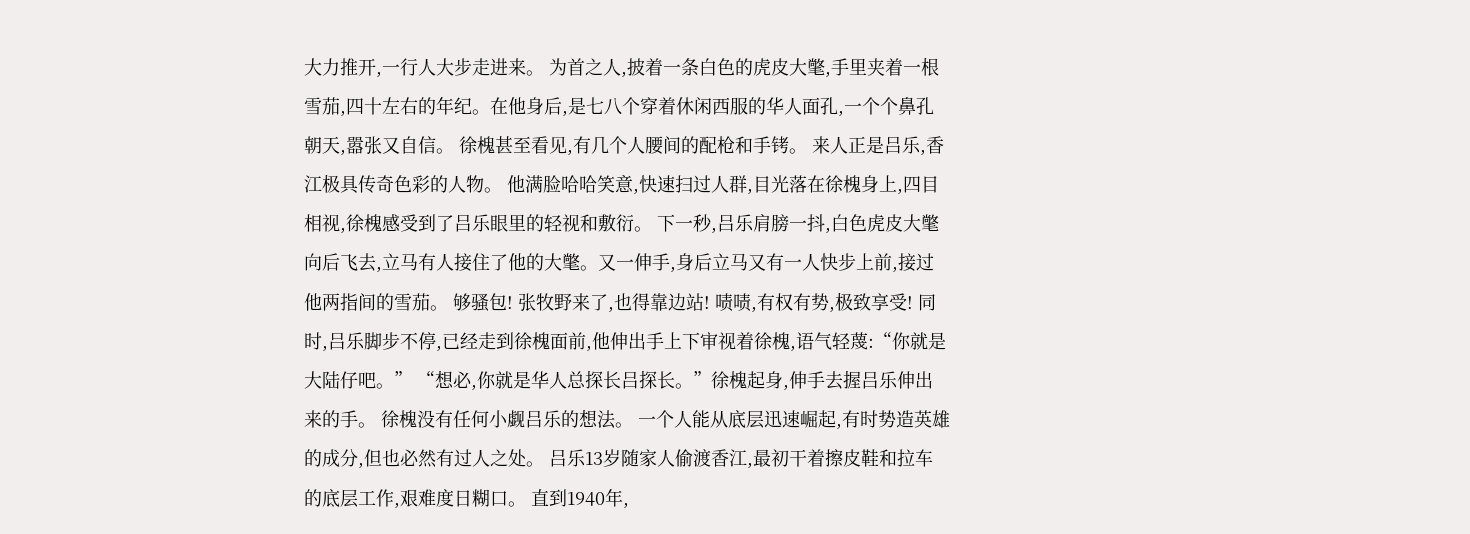大力推开,一行人大步走进来。 为首之人,披着一条白色的虎皮大氅,手里夹着一根雪茄,四十左右的年纪。在他身后,是七八个穿着休闲西服的华人面孔,一个个鼻孔朝天,嚣张又自信。 徐槐甚至看见,有几个人腰间的配枪和手铐。 来人正是吕乐,香江极具传奇色彩的人物。 他满脸哈哈笑意,快速扫过人群,目光落在徐槐身上,四目相视,徐槐感受到了吕乐眼里的轻视和敷衍。 下一秒,吕乐肩膀一抖,白色虎皮大氅向后飞去,立马有人接住了他的大氅。又一伸手,身后立马又有一人快步上前,接过他两指间的雪茄。 够骚包! 张牧野来了,也得靠边站! 啧啧,有权有势,极致享受! 同时,吕乐脚步不停,已经走到徐槐面前,他伸出手上下审视着徐槐,语气轻蔑:“你就是大陆仔吧。” “想必,你就是华人总探长吕探长。”徐槐起身,伸手去握吕乐伸出来的手。 徐槐没有任何小觑吕乐的想法。 一个人能从底层迅速崛起,有时势造英雄的成分,但也必然有过人之处。 吕乐13岁随家人偷渡香江,最初干着擦皮鞋和拉车的底层工作,艰难度日糊口。 直到1940年,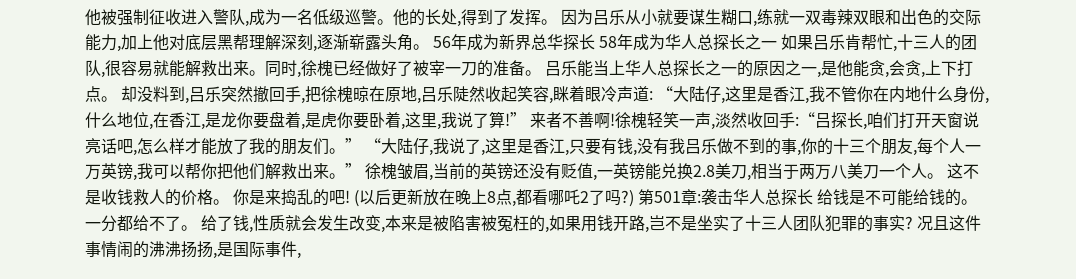他被强制征收进入警队,成为一名低级巡警。他的长处,得到了发挥。 因为吕乐从小就要谋生糊口,练就一双毒辣双眼和出色的交际能力,加上他对底层黑帮理解深刻,逐渐崭露头角。 56年成为新界总华探长 58年成为华人总探长之一 如果吕乐肯帮忙,十三人的团队,很容易就能解救出来。同时,徐槐已经做好了被宰一刀的准备。 吕乐能当上华人总探长之一的原因之一,是他能贪,会贪,上下打点。 却没料到,吕乐突然撤回手,把徐槐晾在原地,吕乐陡然收起笑容,眯着眼冷声道: “大陆仔,这里是香江,我不管你在内地什么身份,什么地位,在香江,是龙你要盘着,是虎你要卧着,这里,我说了算!” 来者不善啊!徐槐轻笑一声,淡然收回手:“吕探长,咱们打开天窗说亮话吧,怎么样才能放了我的朋友们。” “大陆仔,我说了,这里是香江,只要有钱,没有我吕乐做不到的事,你的十三个朋友,每个人一万英镑,我可以帮你把他们解救出来。” 徐槐皱眉,当前的英镑还没有贬值,一英镑能兑换2.8美刀,相当于两万八美刀一个人。 这不是收钱救人的价格。 你是来捣乱的吧! (以后更新放在晚上8点,都看哪吒2了吗?) 第501章:袭击华人总探长 给钱是不可能给钱的。 一分都给不了。 给了钱,性质就会发生改变,本来是被陷害被冤枉的,如果用钱开路,岂不是坐实了十三人团队犯罪的事实? 况且这件事情闹的沸沸扬扬,是国际事件,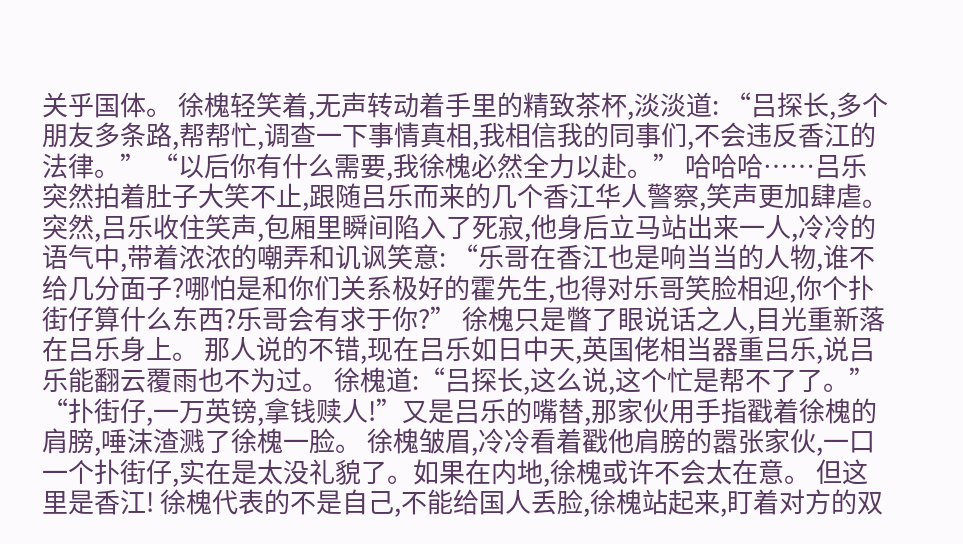关乎国体。 徐槐轻笑着,无声转动着手里的精致茶杯,淡淡道: “吕探长,多个朋友多条路,帮帮忙,调查一下事情真相,我相信我的同事们,不会违反香江的法律。” “以后你有什么需要,我徐槐必然全力以赴。” 哈哈哈……吕乐突然拍着肚子大笑不止,跟随吕乐而来的几个香江华人警察,笑声更加肆虐。 突然,吕乐收住笑声,包厢里瞬间陷入了死寂,他身后立马站出来一人,冷冷的语气中,带着浓浓的嘲弄和讥讽笑意: “乐哥在香江也是响当当的人物,谁不给几分面子?哪怕是和你们关系极好的霍先生,也得对乐哥笑脸相迎,你个扑街仔算什么东西?乐哥会有求于你?” 徐槐只是瞥了眼说话之人,目光重新落在吕乐身上。 那人说的不错,现在吕乐如日中天,英国佬相当器重吕乐,说吕乐能翻云覆雨也不为过。 徐槐道:“吕探长,这么说,这个忙是帮不了了。” “扑街仔,一万英镑,拿钱赎人!”又是吕乐的嘴替,那家伙用手指戳着徐槐的肩膀,唾沫渣溅了徐槐一脸。 徐槐皱眉,冷冷看着戳他肩膀的嚣张家伙,一口一个扑街仔,实在是太没礼貌了。如果在内地,徐槐或许不会太在意。 但这里是香江! 徐槐代表的不是自己,不能给国人丢脸,徐槐站起来,盯着对方的双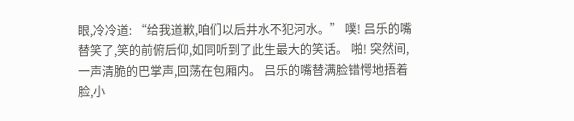眼,冷冷道: “给我道歉,咱们以后井水不犯河水。” 噗! 吕乐的嘴替笑了,笑的前俯后仰,如同听到了此生最大的笑话。 啪! 突然间,一声清脆的巴掌声,回荡在包厢内。 吕乐的嘴替满脸错愕地捂着脸,小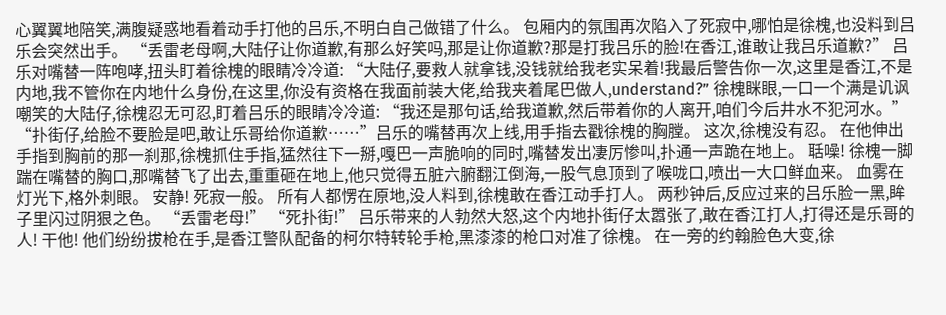心翼翼地陪笑,满腹疑惑地看着动手打他的吕乐,不明白自己做错了什么。 包厢内的氛围再次陷入了死寂中,哪怕是徐槐,也没料到吕乐会突然出手。 “丢雷老母啊,大陆仔让你道歉,有那么好笑吗,那是让你道歉?那是打我吕乐的脸!在香江,谁敢让我吕乐道歉?” 吕乐对嘴替一阵咆哮,扭头盯着徐槐的眼睛冷冷道: “大陆仔,要救人就拿钱,没钱就给我老实呆着!我最后警告你一次,这里是香江,不是内地,我不管你在内地什么身份,在这里,你没有资格在我面前装大佬,给我夹着尾巴做人,understand?” 徐槐眯眼,一口一个满是讥讽嘲笑的大陆仔,徐槐忍无可忍,盯着吕乐的眼睛冷冷道: “我还是那句话,给我道歉,然后带着你的人离开,咱们今后井水不犯河水。” “扑街仔,给脸不要脸是吧,敢让乐哥给你道歉……”吕乐的嘴替再次上线,用手指去戳徐槐的胸膛。 这次,徐槐没有忍。 在他伸出手指到胸前的那一刹那,徐槐抓住手指,猛然往下一掰,嘎巴一声脆响的同时,嘴替发出凄厉惨叫,扑通一声跪在地上。 聒噪! 徐槐一脚踹在嘴替的胸口,那嘴替飞了出去,重重砸在地上,他只觉得五脏六腑翻江倒海,一股气息顶到了喉咙口,喷出一大口鲜血来。 血雾在灯光下,格外刺眼。 安静! 死寂一般。 所有人都愣在原地,没人料到,徐槐敢在香江动手打人。 两秒钟后,反应过来的吕乐脸一黑,眸子里闪过阴狠之色。 “丢雷老母!” “死扑街!” 吕乐带来的人勃然大怒,这个内地扑街仔太嚣张了,敢在香江打人,打得还是乐哥的人! 干他! 他们纷纷拔枪在手,是香江警队配备的柯尔特转轮手枪,黑漆漆的枪口对准了徐槐。 在一旁的约翰脸色大变,徐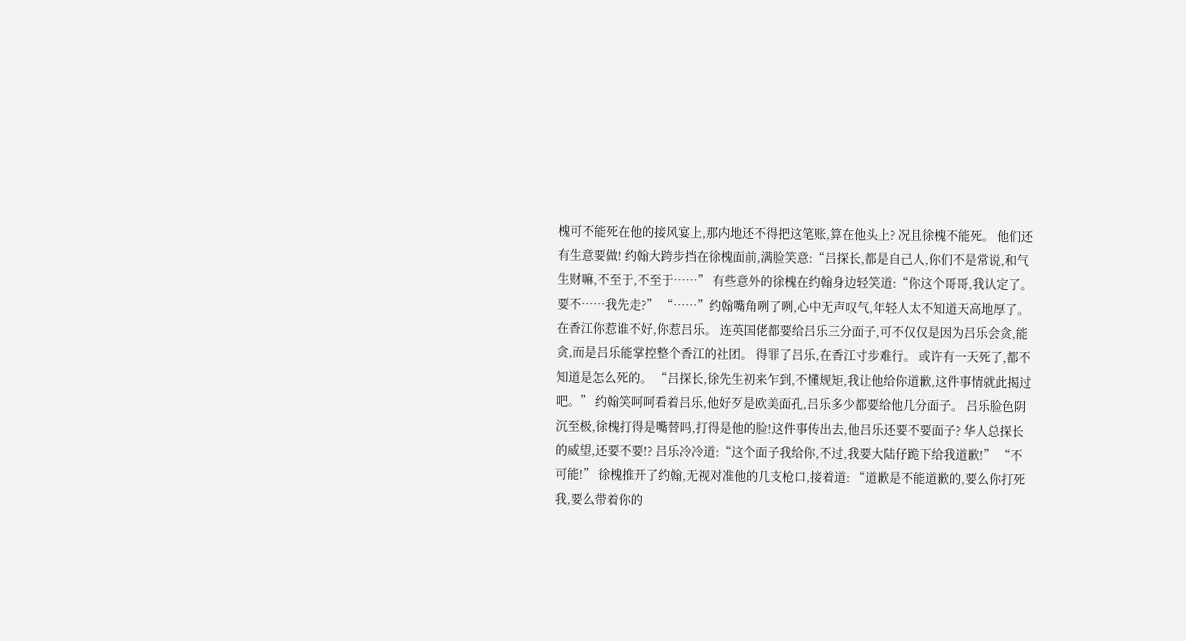槐可不能死在他的接风宴上,那内地还不得把这笔账,算在他头上? 况且徐槐不能死。 他们还有生意要做! 约翰大跨步挡在徐槐面前,满脸笑意:“吕探长,都是自己人,你们不是常说,和气生财嘛,不至于,不至于……” 有些意外的徐槐在约翰身边轻笑道:“你这个哥哥,我认定了。要不……我先走?” “……”约翰嘴角咧了咧,心中无声叹气,年轻人太不知道天高地厚了。 在香江你惹谁不好,你惹吕乐。 连英国佬都要给吕乐三分面子,可不仅仅是因为吕乐会贪,能贪,而是吕乐能掌控整个香江的社团。 得罪了吕乐,在香江寸步难行。 或许有一天死了,都不知道是怎么死的。 “吕探长,徐先生初来乍到,不懂规矩,我让他给你道歉,这件事情就此揭过吧。” 约翰笑呵呵看着吕乐,他好歹是欧美面孔,吕乐多少都要给他几分面子。 吕乐脸色阴沉至极,徐槐打得是嘴替吗,打得是他的脸!这件事传出去,他吕乐还要不要面子? 华人总探长的威望,还要不要!? 吕乐冷冷道:“这个面子我给你,不过,我要大陆仔跪下给我道歉!” “不可能!” 徐槐推开了约翰,无视对准他的几支枪口,接着道: “道歉是不能道歉的,要么你打死我,要么带着你的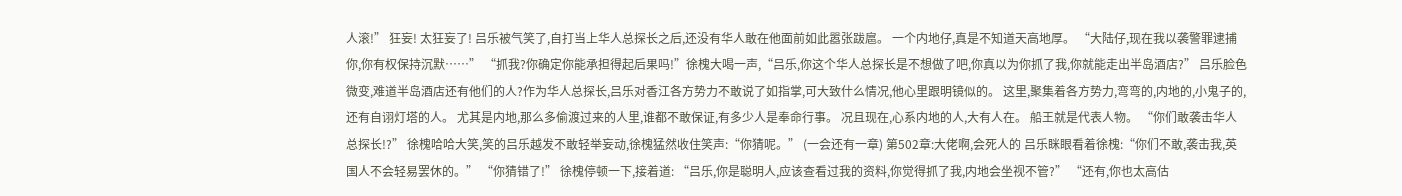人滚!” 狂妄! 太狂妄了! 吕乐被气笑了,自打当上华人总探长之后,还没有华人敢在他面前如此嚣张跋扈。 一个内地仔,真是不知道天高地厚。 “大陆仔,现在我以袭警罪逮捕你,你有权保持沉默……” “抓我?你确定你能承担得起后果吗!”徐槐大喝一声,“吕乐,你这个华人总探长是不想做了吧,你真以为你抓了我,你就能走出半岛酒店?” 吕乐脸色微变,难道半岛酒店还有他们的人?作为华人总探长,吕乐对香江各方势力不敢说了如指掌,可大致什么情况,他心里跟明镜似的。 这里,聚集着各方势力,弯弯的,内地的,小鬼子的,还有自诩灯塔的人。 尤其是内地,那么多偷渡过来的人里,谁都不敢保证,有多少人是奉命行事。 况且现在,心系内地的人,大有人在。 船王就是代表人物。 “你们敢袭击华人总探长!?” 徐槐哈哈大笑,笑的吕乐越发不敢轻举妄动,徐槐猛然收住笑声:“你猜呢。” (一会还有一章) 第502章:大佬啊,会死人的 吕乐眯眼看着徐槐:“你们不敢,袭击我,英国人不会轻易罢休的。” “你猜错了!” 徐槐停顿一下,接着道: “吕乐,你是聪明人,应该查看过我的资料,你觉得抓了我,内地会坐视不管?” “还有,你也太高估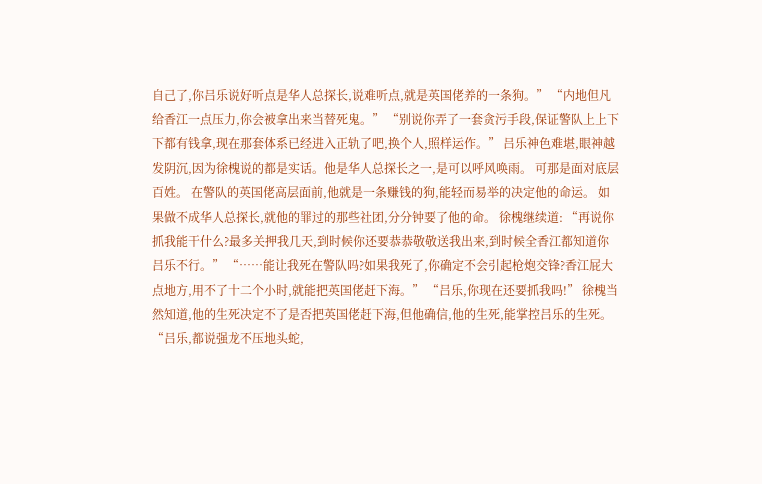自己了,你吕乐说好听点是华人总探长,说难听点,就是英国佬养的一条狗。” “内地但凡给香江一点压力,你会被拿出来当替死鬼。” “别说你弄了一套贪污手段,保证警队上上下下都有钱拿,现在那套体系已经进入正轨了吧,换个人,照样运作。” 吕乐神色难堪,眼神越发阴沉,因为徐槐说的都是实话。他是华人总探长之一,是可以呼风唤雨。 可那是面对底层百姓。 在警队的英国佬高层面前,他就是一条赚钱的狗,能轻而易举的决定他的命运。 如果做不成华人总探长,就他的罪过的那些社团,分分钟要了他的命。 徐槐继续道: “再说你抓我能干什么?最多关押我几天,到时候你还要恭恭敬敬送我出来,到时候全香江都知道你吕乐不行。” “……能让我死在警队吗?如果我死了,你确定不会引起枪炮交锋?香江屁大点地方,用不了十二个小时,就能把英国佬赶下海。” “吕乐,你现在还要抓我吗!” 徐槐当然知道,他的生死决定不了是否把英国佬赶下海,但他确信,他的生死,能掌控吕乐的生死。 “吕乐,都说强龙不压地头蛇,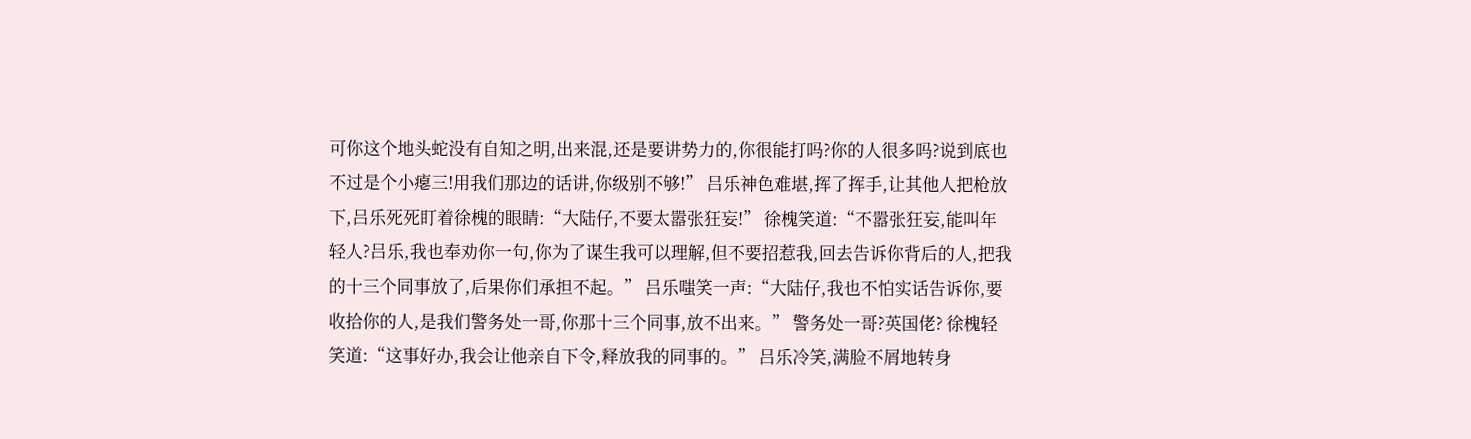可你这个地头蛇没有自知之明,出来混,还是要讲势力的,你很能打吗?你的人很多吗?说到底也不过是个小瘪三!用我们那边的话讲,你级别不够!” 吕乐神色难堪,挥了挥手,让其他人把枪放下,吕乐死死盯着徐槐的眼睛:“大陆仔,不要太嚣张狂妄!” 徐槐笑道:“不嚣张狂妄,能叫年轻人?吕乐,我也奉劝你一句,你为了谋生我可以理解,但不要招惹我,回去告诉你背后的人,把我的十三个同事放了,后果你们承担不起。” 吕乐嗤笑一声:“大陆仔,我也不怕实话告诉你,要收拾你的人,是我们警务处一哥,你那十三个同事,放不出来。” 警务处一哥?英国佬? 徐槐轻笑道:“这事好办,我会让他亲自下令,释放我的同事的。” 吕乐冷笑,满脸不屑地转身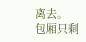离去。 包厢只剩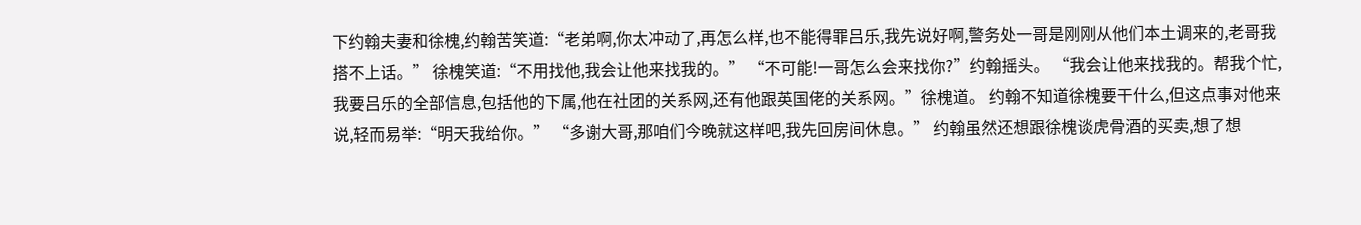下约翰夫妻和徐槐,约翰苦笑道:“老弟啊,你太冲动了,再怎么样,也不能得罪吕乐,我先说好啊,警务处一哥是刚刚从他们本土调来的,老哥我搭不上话。” 徐槐笑道:“不用找他,我会让他来找我的。” “不可能!一哥怎么会来找你?”约翰摇头。 “我会让他来找我的。帮我个忙,我要吕乐的全部信息,包括他的下属,他在社团的关系网,还有他跟英国佬的关系网。”徐槐道。 约翰不知道徐槐要干什么,但这点事对他来说,轻而易举:“明天我给你。” “多谢大哥,那咱们今晚就这样吧,我先回房间休息。” 约翰虽然还想跟徐槐谈虎骨酒的买卖,想了想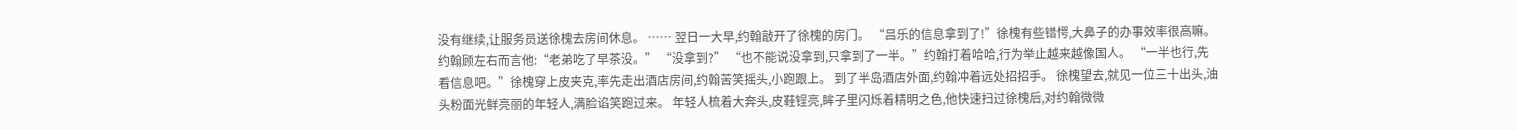没有继续,让服务员送徐槐去房间休息。 …… 翌日一大早,约翰敲开了徐槐的房门。 “吕乐的信息拿到了!”徐槐有些错愕,大鼻子的办事效率很高嘛。 约翰顾左右而言他:“老弟吃了早茶没。” “没拿到?” “也不能说没拿到,只拿到了一半。”约翰打着哈哈,行为举止越来越像国人。 “一半也行,先看信息吧。”徐槐穿上皮夹克,率先走出酒店房间,约翰苦笑摇头,小跑跟上。 到了半岛酒店外面,约翰冲着远处招招手。 徐槐望去,就见一位三十出头,油头粉面光鲜亮丽的年轻人,满脸谄笑跑过来。 年轻人梳着大奔头,皮鞋锃亮,眸子里闪烁着精明之色,他快速扫过徐槐后,对约翰微微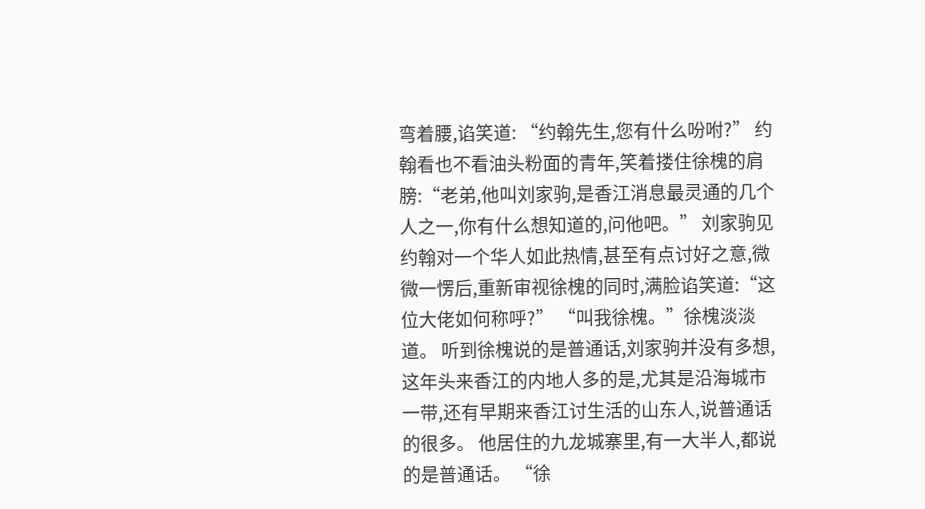弯着腰,谄笑道: “约翰先生,您有什么吩咐?” 约翰看也不看油头粉面的青年,笑着搂住徐槐的肩膀:“老弟,他叫刘家驹,是香江消息最灵通的几个人之一,你有什么想知道的,问他吧。” 刘家驹见约翰对一个华人如此热情,甚至有点讨好之意,微微一愣后,重新审视徐槐的同时,满脸谄笑道:“这位大佬如何称呼?” “叫我徐槐。”徐槐淡淡道。 听到徐槐说的是普通话,刘家驹并没有多想,这年头来香江的内地人多的是,尤其是沿海城市一带,还有早期来香江讨生活的山东人,说普通话的很多。 他居住的九龙城寨里,有一大半人,都说的是普通话。 “徐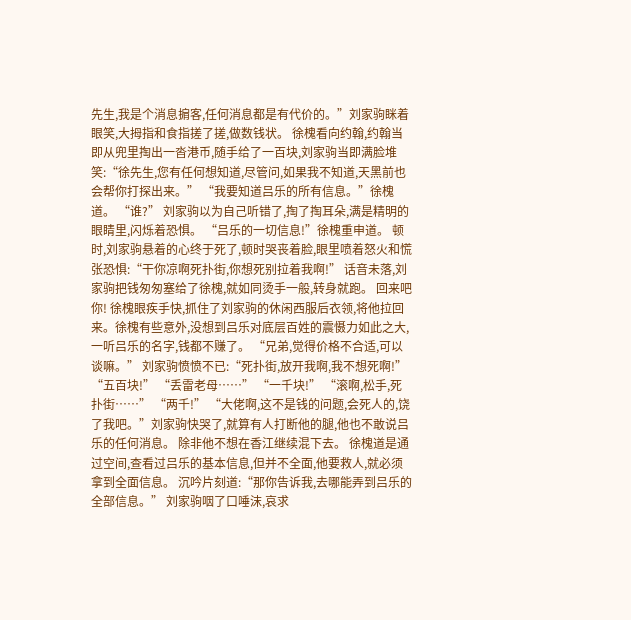先生,我是个消息掮客,任何消息都是有代价的。”刘家驹眯着眼笑,大拇指和食指搓了搓,做数钱状。 徐槐看向约翰,约翰当即从兜里掏出一沓港币,随手给了一百块,刘家驹当即满脸堆笑:“徐先生,您有任何想知道,尽管问,如果我不知道,天黑前也会帮你打探出来。” “我要知道吕乐的所有信息。”徐槐道。 “谁?” 刘家驹以为自己听错了,掏了掏耳朵,满是精明的眼睛里,闪烁着恐惧。 “吕乐的一切信息!”徐槐重申道。 顿时,刘家驹悬着的心终于死了,顿时哭丧着脸,眼里喷着怒火和慌张恐惧:“干你凉啊死扑街,你想死别拉着我啊!” 话音未落,刘家驹把钱匆匆塞给了徐槐,就如同烫手一般,转身就跑。 回来吧你! 徐槐眼疾手快,抓住了刘家驹的休闲西服后衣领,将他拉回来。徐槐有些意外,没想到吕乐对底层百姓的震慑力如此之大,一听吕乐的名字,钱都不赚了。 “兄弟,觉得价格不合适,可以谈嘛。” 刘家驹愤愤不已:“死扑街,放开我啊,我不想死啊!” “五百块!” “丢雷老母……” “一千块!” “滚啊,松手,死扑街……” “两千!” “大佬啊,这不是钱的问题,会死人的,饶了我吧。”刘家驹快哭了,就算有人打断他的腿,他也不敢说吕乐的任何消息。 除非他不想在香江继续混下去。 徐槐道是通过空间,查看过吕乐的基本信息,但并不全面,他要救人,就必须拿到全面信息。 沉吟片刻道:“那你告诉我,去哪能弄到吕乐的全部信息。” 刘家驹咽了口唾沫,哀求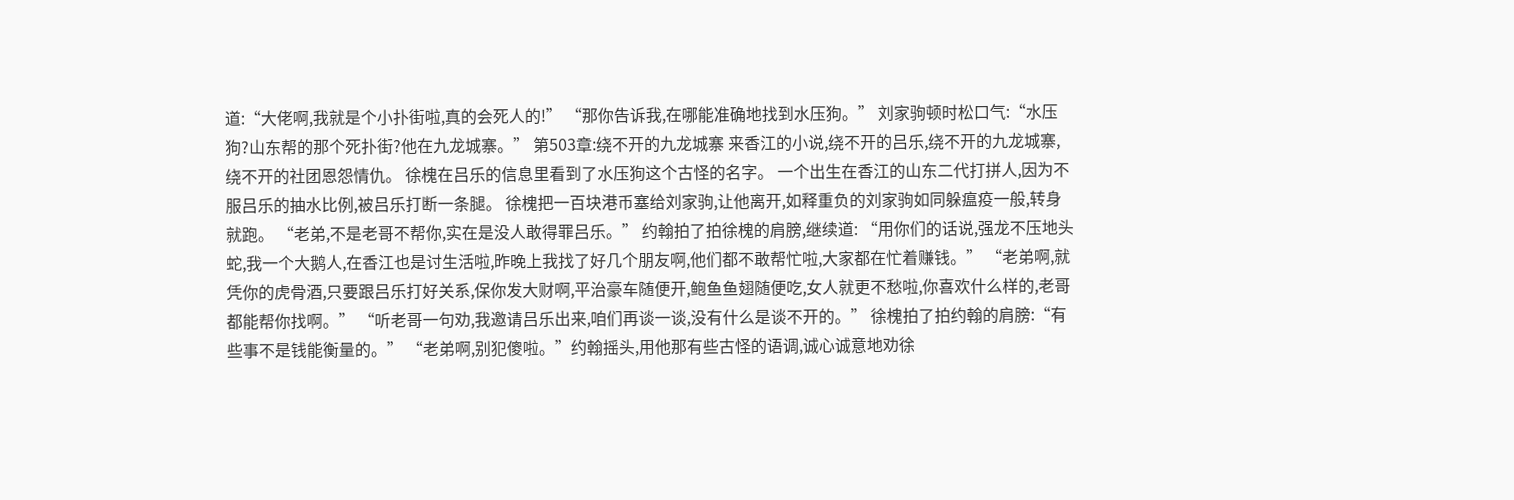道:“大佬啊,我就是个小扑街啦,真的会死人的!” “那你告诉我,在哪能准确地找到水压狗。” 刘家驹顿时松口气:“水压狗?山东帮的那个死扑街?他在九龙城寨。” 第503章:绕不开的九龙城寨 来香江的小说,绕不开的吕乐,绕不开的九龙城寨,绕不开的社团恩怨情仇。 徐槐在吕乐的信息里看到了水压狗这个古怪的名字。 一个出生在香江的山东二代打拼人,因为不服吕乐的抽水比例,被吕乐打断一条腿。 徐槐把一百块港币塞给刘家驹,让他离开,如释重负的刘家驹如同躲瘟疫一般,转身就跑。 “老弟,不是老哥不帮你,实在是没人敢得罪吕乐。” 约翰拍了拍徐槐的肩膀,继续道: “用你们的话说,强龙不压地头蛇,我一个大鹅人,在香江也是讨生活啦,昨晚上我找了好几个朋友啊,他们都不敢帮忙啦,大家都在忙着赚钱。” “老弟啊,就凭你的虎骨酒,只要跟吕乐打好关系,保你发大财啊,平治豪车随便开,鲍鱼鱼翅随便吃,女人就更不愁啦,你喜欢什么样的,老哥都能帮你找啊。” “听老哥一句劝,我邀请吕乐出来,咱们再谈一谈,没有什么是谈不开的。” 徐槐拍了拍约翰的肩膀:“有些事不是钱能衡量的。” “老弟啊,别犯傻啦。”约翰摇头,用他那有些古怪的语调,诚心诚意地劝徐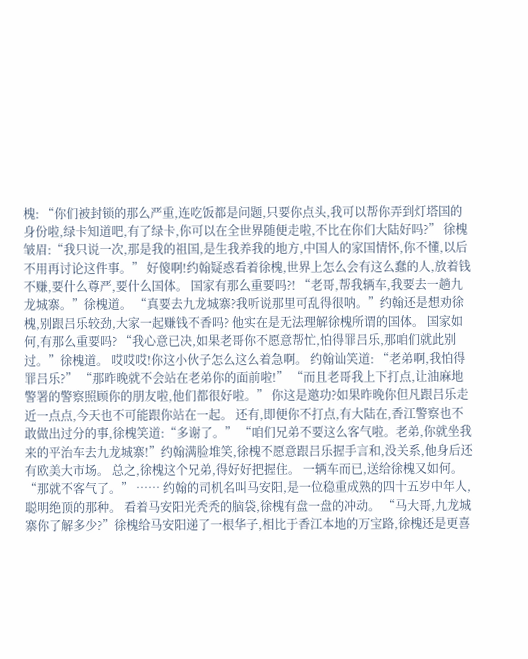槐: “你们被封锁的那么严重,连吃饭都是问题,只要你点头,我可以帮你弄到灯塔国的身份啦,绿卡知道吧,有了绿卡,你可以在全世界随便走啦,不比在你们大陆好吗?” 徐槐皱眉:“我只说一次,那是我的祖国,是生我养我的地方,中国人的家国情怀,你不懂,以后不用再讨论这件事。” 好傻啊!约翰疑惑看着徐槐,世界上怎么会有这么蠢的人,放着钱不赚,要什么尊严,要什么国体。 国家有那么重要吗?! “老哥,帮我辆车,我要去一趟九龙城寨。”徐槐道。 “真要去九龙城寨?我听说那里可乱得很呐。”约翰还是想劝徐槐,别跟吕乐较劲,大家一起赚钱不香吗? 他实在是无法理解徐槐所谓的国体。 国家如何,有那么重要吗? “我心意已决,如果老哥你不愿意帮忙,怕得罪吕乐,那咱们就此别过。”徐槐道。 哎哎哎!你这小伙子怎么这么着急啊。 约翰讪笑道: “老弟啊,我怕得罪吕乐?” “那昨晚就不会站在老弟你的面前啦!” “而且老哥我上下打点,让油麻地警署的警察照顾你的朋友啦,他们都很好啦。” 你这是邀功?如果昨晚你但凡跟吕乐走近一点点,今天也不可能跟你站在一起。 还有,即便你不打点,有大陆在,香江警察也不敢做出过分的事,徐槐笑道:“多谢了。” “咱们兄弟不要这么客气啦。老弟,你就坐我来的平治车去九龙城寨!”约翰满脸堆笑,徐槐不愿意跟吕乐握手言和,没关系,他身后还有欧美大市场。 总之,徐槐这个兄弟,得好好把握住。 一辆车而已,送给徐槐又如何。 “那就不客气了。” …… 约翰的司机名叫马安阳,是一位稳重成熟的四十五岁中年人,聪明绝顶的那种。 看着马安阳光秃秃的脑袋,徐槐有盘一盘的冲动。 “马大哥,九龙城寨你了解多少?”徐槐给马安阳递了一根华子,相比于香江本地的万宝路,徐槐还是更喜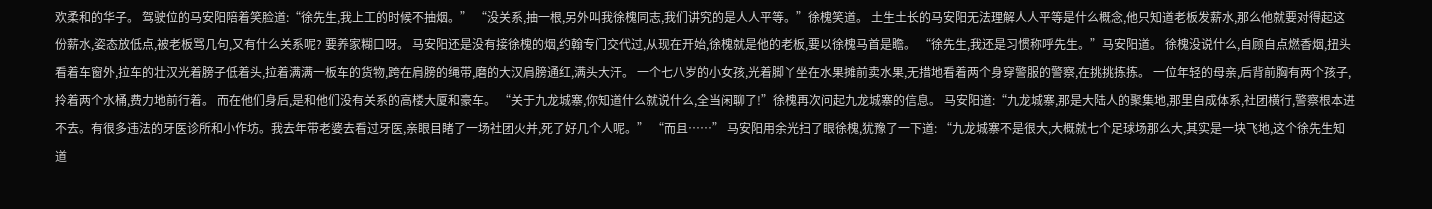欢柔和的华子。 驾驶位的马安阳陪着笑脸道:“徐先生,我上工的时候不抽烟。” “没关系,抽一根,另外叫我徐槐同志,我们讲究的是人人平等。”徐槐笑道。 土生土长的马安阳无法理解人人平等是什么概念,他只知道老板发薪水,那么他就要对得起这份薪水,姿态放低点,被老板骂几句,又有什么关系呢? 要养家糊口呀。 马安阳还是没有接徐槐的烟,约翰专门交代过,从现在开始,徐槐就是他的老板,要以徐槐马首是瞻。 “徐先生,我还是习惯称呼先生。”马安阳道。 徐槐没说什么,自顾自点燃香烟,扭头看着车窗外,拉车的壮汉光着膀子低着头,拉着满满一板车的货物,跨在肩膀的绳带,磨的大汉肩膀通红,满头大汗。 一个七八岁的小女孩,光着脚丫坐在水果摊前卖水果,无措地看着两个身穿警服的警察,在挑挑拣拣。 一位年轻的母亲,后背前胸有两个孩子,拎着两个水桶,费力地前行着。 而在他们身后,是和他们没有关系的高楼大厦和豪车。 “关于九龙城寨,你知道什么就说什么,全当闲聊了!”徐槐再次问起九龙城寨的信息。 马安阳道:“九龙城寨,那是大陆人的聚集地,那里自成体系,社团横行,警察根本进不去。有很多违法的牙医诊所和小作坊。我去年带老婆去看过牙医,亲眼目睹了一场社团火并,死了好几个人呢。” “而且……” 马安阳用余光扫了眼徐槐,犹豫了一下道: “九龙城寨不是很大,大概就七个足球场那么大,其实是一块飞地,这个徐先生知道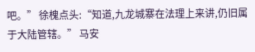吧。” 徐槐点头:“知道,九龙城寨在法理上来讲,仍旧属于大陆管辖。” 马安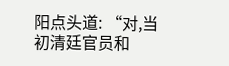阳点头道: “对,当初清廷官员和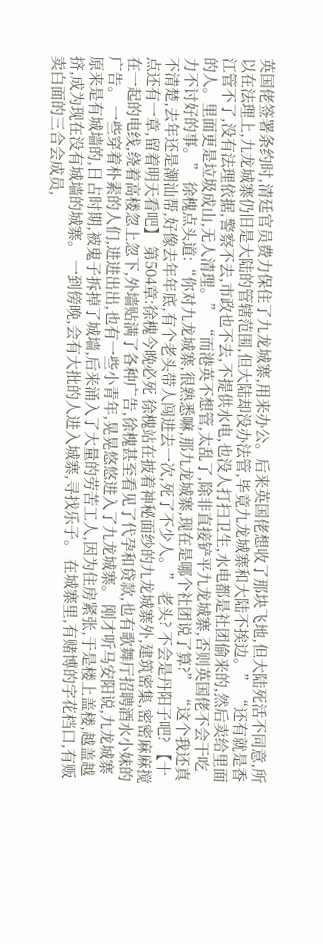英国佬签署条约时,清廷官员费力保住了九龙城寨,用来办公。后来英国佬想收了那块飞地,但大陆死活不同意,所以在法理上,九龙城寨仍旧是大陆的管辖范围,但大陆却没办法管,毕竟九龙城寨和大陆不挨边。” “还有就是香江管不了,没有法理依据,警察不去,市政也不去,不提供水电,也没人打扫卫生,水电都是社团偷来的,然后卖给里面的人。里面更是垃圾成山,无人清理。” “而港英不想管,太乱了,除非直接铲平九龙城寨,否则英国佬不会干吃力不讨好的事。” 徐槐点头道:“你对九龙城寨,很熟悉嘛,那九龙城寨,现在是哪个社团说了算?” “这个我还真不清楚,去年还是潮汕帮,好像去年年底,有个老头带人闯进去一次,死了不少人。” 老头? 不会是丹阳子吧? 【十点还有一章,留着明天看吧】 第504章:徐槐今晚必死 徐槐站在披着神秘面纱的九龙城寨外,建筑密集,密密麻麻搅在一起的电线,绕着高楼忽上忽下,外墙贴满了各种广告,徐槐甚至看见了代孕和贷款,也有歌舞厅招聘酒水小妹的广告。 一些穿着朴素的人们,进进出出,也有一些小青年,晃晃悠悠进入了九龙城寨。 刚才听马安阳说,九龙城寨原来是有城墙的,日占时期,被鬼子拆掉了城墙,后来涌入了大量的劳苦工人,因为住房紧张,于是楼上盖楼,越盖越挤,成为现在没有城墙的城寨。 一到傍晚,会有大批的人进入城寨,寻找乐子。 在城寨里,有赌博的字花档口,有贩卖白面的三合会成员,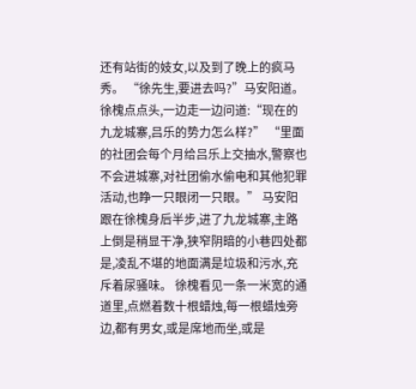还有站街的妓女,以及到了晚上的疯马秀。 “徐先生,要进去吗?”马安阳道。 徐槐点点头,一边走一边问道:“现在的九龙城寨,吕乐的势力怎么样?” “里面的社团会每个月给吕乐上交抽水,警察也不会进城寨,对社团偷水偷电和其他犯罪活动,也睁一只眼闭一只眼。” 马安阳跟在徐槐身后半步,进了九龙城寨,主路上倒是稍显干净,狭窄阴暗的小巷四处都是,凌乱不堪的地面满是垃圾和污水,充斥着尿骚味。 徐槐看见一条一米宽的通道里,点燃着数十根蜡烛,每一根蜡烛旁边,都有男女,或是席地而坐,或是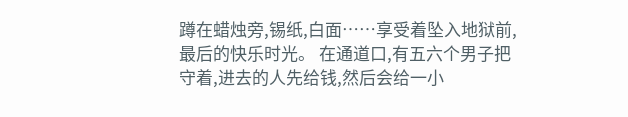蹲在蜡烛旁,锡纸,白面……享受着坠入地狱前,最后的快乐时光。 在通道口,有五六个男子把守着,进去的人先给钱,然后会给一小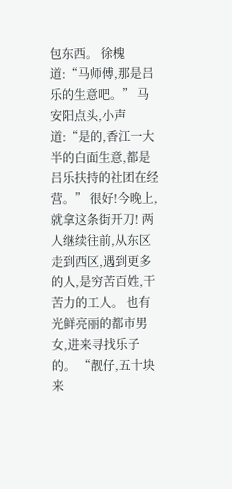包东西。 徐槐道:“马师傅,那是吕乐的生意吧。” 马安阳点头,小声道:“是的,香江一大半的白面生意,都是吕乐扶持的社团在经营。” 很好!今晚上,就拿这条街开刀! 两人继续往前,从东区走到西区,遇到更多的人,是穷苦百姓,干苦力的工人。 也有光鲜亮丽的都市男女,进来寻找乐子的。 “靓仔,五十块来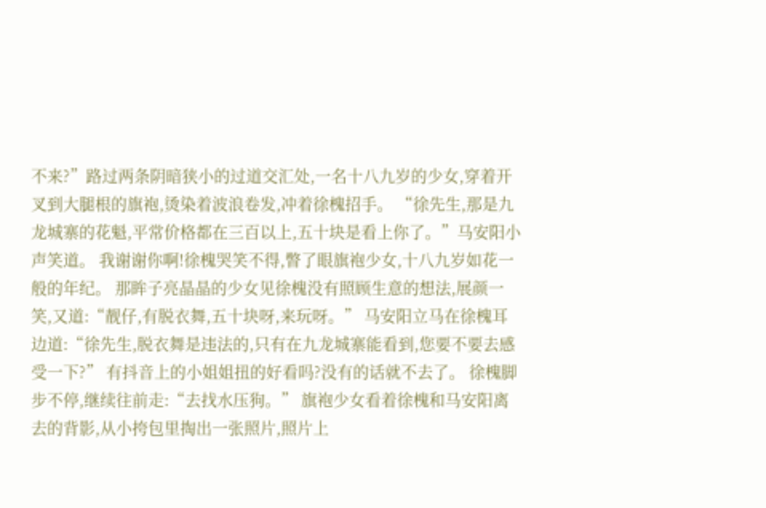不来?”路过两条阴暗狭小的过道交汇处,一名十八九岁的少女,穿着开叉到大腿根的旗袍,烫染着波浪卷发,冲着徐槐招手。 “徐先生,那是九龙城寨的花魁,平常价格都在三百以上,五十块是看上你了。”马安阳小声笑道。 我谢谢你啊!徐槐哭笑不得,瞥了眼旗袍少女,十八九岁如花一般的年纪。 那眸子亮晶晶的少女见徐槐没有照顾生意的想法,展颜一笑,又道:“靓仔,有脱衣舞,五十块呀,来玩呀。” 马安阳立马在徐槐耳边道:“徐先生,脱衣舞是违法的,只有在九龙城寨能看到,您要不要去感受一下?” 有抖音上的小姐姐扭的好看吗?没有的话就不去了。 徐槐脚步不停,继续往前走:“去找水压狗。” 旗袍少女看着徐槐和马安阳离去的背影,从小挎包里掏出一张照片,照片上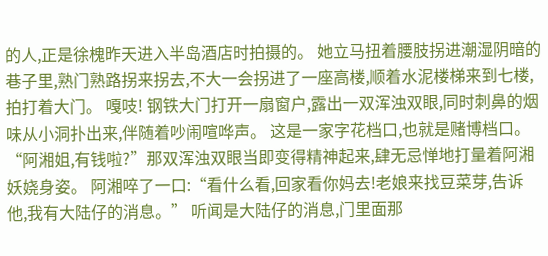的人,正是徐槐昨天进入半岛酒店时拍摄的。 她立马扭着腰肢拐进潮湿阴暗的巷子里,熟门熟路拐来拐去,不大一会拐进了一座高楼,顺着水泥楼梯来到七楼,拍打着大门。 嘎吱! 钢铁大门打开一扇窗户,露出一双浑浊双眼,同时刺鼻的烟味从小洞扑出来,伴随着吵闹喧哗声。 这是一家字花档口,也就是赌博档口。 “阿湘姐,有钱啦?”那双浑浊双眼当即变得精神起来,肆无忌惮地打量着阿湘妖娆身姿。 阿湘啐了一口:“看什么看,回家看你妈去!老娘来找豆菜芽,告诉他,我有大陆仔的消息。” 听闻是大陆仔的消息,门里面那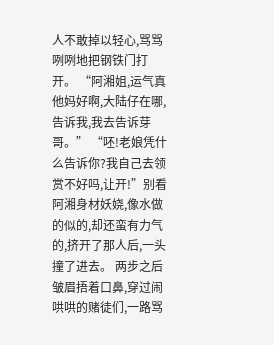人不敢掉以轻心,骂骂咧咧地把钢铁门打开。 “阿湘姐,运气真他妈好啊,大陆仔在哪,告诉我,我去告诉芽哥。” “呸!老娘凭什么告诉你?我自己去领赏不好吗,让开!”别看阿湘身材妖娆,像水做的似的,却还蛮有力气的,挤开了那人后,一头撞了进去。 两步之后皱眉捂着口鼻,穿过闹哄哄的赌徒们,一路骂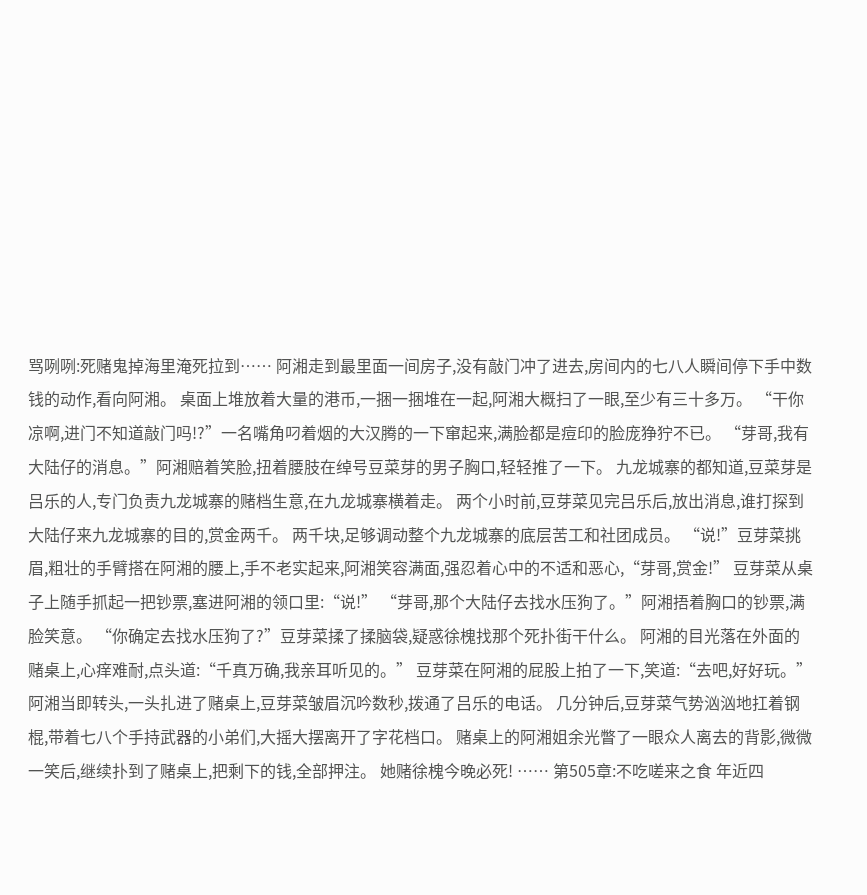骂咧咧:死赌鬼掉海里淹死拉到…… 阿湘走到最里面一间房子,没有敲门冲了进去,房间内的七八人瞬间停下手中数钱的动作,看向阿湘。 桌面上堆放着大量的港币,一捆一捆堆在一起,阿湘大概扫了一眼,至少有三十多万。 “干你凉啊,进门不知道敲门吗!?”一名嘴角叼着烟的大汉腾的一下窜起来,满脸都是痘印的脸庞狰狞不已。 “芽哥,我有大陆仔的消息。”阿湘赔着笑脸,扭着腰肢在绰号豆菜芽的男子胸口,轻轻推了一下。 九龙城寨的都知道,豆菜芽是吕乐的人,专门负责九龙城寨的赌档生意,在九龙城寨横着走。 两个小时前,豆芽菜见完吕乐后,放出消息,谁打探到大陆仔来九龙城寨的目的,赏金两千。 两千块,足够调动整个九龙城寨的底层苦工和社团成员。 “说!”豆芽菜挑眉,粗壮的手臂搭在阿湘的腰上,手不老实起来,阿湘笑容满面,强忍着心中的不适和恶心,“芽哥,赏金!” 豆芽菜从桌子上随手抓起一把钞票,塞进阿湘的领口里:“说!” “芽哥,那个大陆仔去找水压狗了。”阿湘捂着胸口的钞票,满脸笑意。 “你确定去找水压狗了?”豆芽菜揉了揉脑袋,疑惑徐槐找那个死扑街干什么。 阿湘的目光落在外面的赌桌上,心痒难耐,点头道:“千真万确,我亲耳听见的。” 豆芽菜在阿湘的屁股上拍了一下,笑道:“去吧,好好玩。” 阿湘当即转头,一头扎进了赌桌上,豆芽菜皱眉沉吟数秒,拨通了吕乐的电话。 几分钟后,豆芽菜气势汹汹地扛着钢棍,带着七八个手持武器的小弟们,大摇大摆离开了字花档口。 赌桌上的阿湘姐余光瞥了一眼众人离去的背影,微微一笑后,继续扑到了赌桌上,把剩下的钱,全部押注。 她赌徐槐今晚必死! …… 第505章:不吃嗟来之食 年近四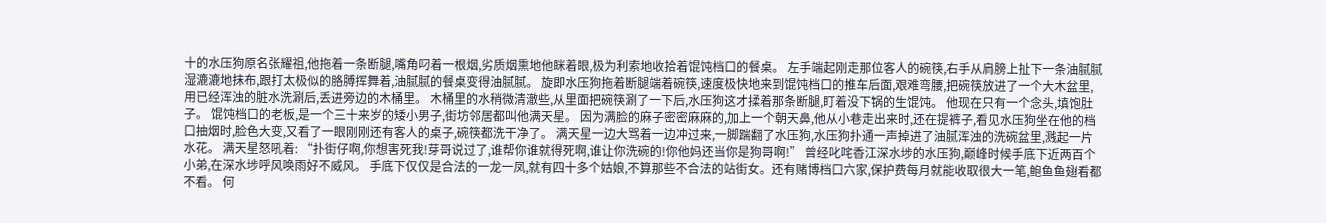十的水压狗原名张耀祖,他拖着一条断腿,嘴角叼着一根烟,劣质烟熏地他眯着眼,极为利索地收拾着馄饨档口的餐桌。 左手端起刚走那位客人的碗筷,右手从肩膀上扯下一条油腻腻湿漉漉地抹布,跟打太极似的胳膊挥舞着,油腻腻的餐桌变得油腻腻。 旋即水压狗拖着断腿端着碗筷,速度极快地来到馄饨档口的推车后面,艰难弯腰,把碗筷放进了一个大木盆里,用已经浑浊的脏水洗涮后,丢进旁边的木桶里。 木桶里的水稍微清澈些,从里面把碗筷涮了一下后,水压狗这才揉着那条断腿,盯着没下锅的生馄饨。 他现在只有一个念头,填饱肚子。 馄饨档口的老板,是一个三十来岁的矮小男子,街坊邻居都叫他满天星。 因为满脸的麻子密密麻麻的,加上一个朝天鼻,他从小巷走出来时,还在提裤子,看见水压狗坐在他的档口抽烟时,脸色大变,又看了一眼刚刚还有客人的桌子,碗筷都洗干净了。 满天星一边大骂着一边冲过来,一脚踹翻了水压狗,水压狗扑通一声掉进了油腻浑浊的洗碗盆里,溅起一片水花。 满天星怒吼着: “扑街仔啊,你想害死我!芽哥说过了,谁帮你谁就得死啊,谁让你洗碗的!你他妈还当你是狗哥啊!” 曾经叱咤香江深水埗的水压狗,巅峰时候手底下近两百个小弟,在深水埗呼风唤雨好不威风。 手底下仅仅是合法的一龙一凤,就有四十多个姑娘,不算那些不合法的站街女。还有赌博档口六家,保护费每月就能收取很大一笔,鲍鱼鱼翅看都不看。 何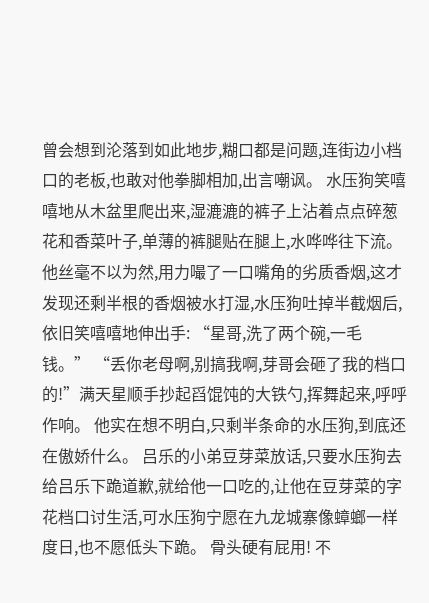曾会想到沦落到如此地步,糊口都是问题,连街边小档口的老板,也敢对他拳脚相加,出言嘲讽。 水压狗笑嘻嘻地从木盆里爬出来,湿漉漉的裤子上沾着点点碎葱花和香菜叶子,单薄的裤腿贴在腿上,水哗哗往下流。 他丝毫不以为然,用力嘬了一口嘴角的劣质香烟,这才发现还剩半根的香烟被水打湿,水压狗吐掉半截烟后,依旧笑嘻嘻地伸出手: “星哥,洗了两个碗,一毛钱。” “丢你老母啊,别搞我啊,芽哥会砸了我的档口的!”满天星顺手抄起舀馄饨的大铁勺,挥舞起来,呼呼作响。 他实在想不明白,只剩半条命的水压狗,到底还在傲娇什么。 吕乐的小弟豆芽菜放话,只要水压狗去给吕乐下跪道歉,就给他一口吃的,让他在豆芽菜的字花档口讨生活,可水压狗宁愿在九龙城寨像蟑螂一样度日,也不愿低头下跪。 骨头硬有屁用! 不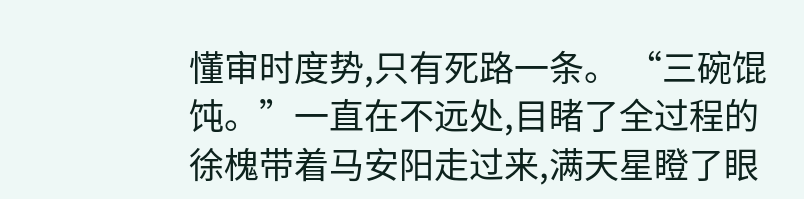懂审时度势,只有死路一条。 “三碗馄饨。”一直在不远处,目睹了全过程的徐槐带着马安阳走过来,满天星瞪了眼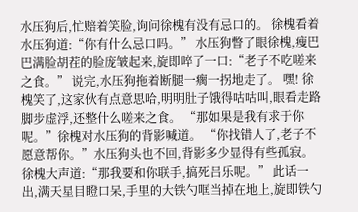水压狗后,忙赔着笑脸,询问徐槐有没有忌口的。 徐槐看着水压狗道:“你有什么忌口吗。” 水压狗瞥了眼徐槐,瘦巴巴满脸胡茬的脸庞皱起来,旋即啐了一口:“老子不吃嗟来之食。” 说完,水压狗拖着断腿一瘸一拐地走了。 嘿! 徐槐笑了,这家伙有点意思哈,明明肚子饿得咕咕叫,眼看走路脚步虚浮,还整什么嗟来之食。 “那如果是我有求于你呢。”徐槐对水压狗的背影喊道。 “你找错人了,老子不愿意帮你。”水压狗头也不回,背影多少显得有些孤寂。 徐槐大声道:“那我要和你联手,搞死吕乐呢。” 此话一出,满天星目瞪口呆,手里的大铁勺哐当掉在地上,旋即铁勺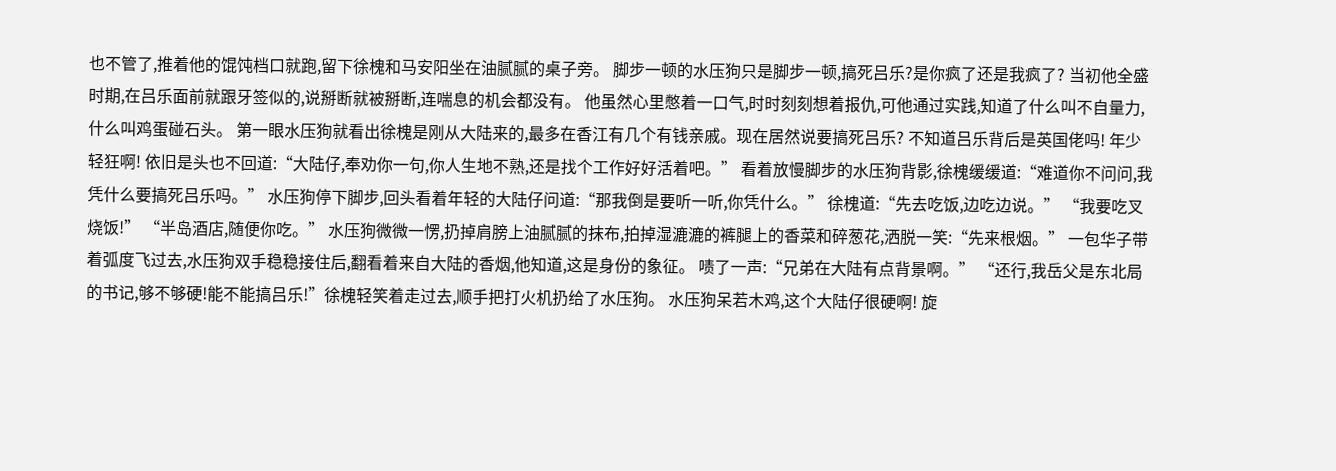也不管了,推着他的馄饨档口就跑,留下徐槐和马安阳坐在油腻腻的桌子旁。 脚步一顿的水压狗只是脚步一顿,搞死吕乐?是你疯了还是我疯了? 当初他全盛时期,在吕乐面前就跟牙签似的,说掰断就被掰断,连喘息的机会都没有。 他虽然心里憋着一口气,时时刻刻想着报仇,可他通过实践,知道了什么叫不自量力,什么叫鸡蛋碰石头。 第一眼水压狗就看出徐槐是刚从大陆来的,最多在香江有几个有钱亲戚。现在居然说要搞死吕乐? 不知道吕乐背后是英国佬吗! 年少轻狂啊! 依旧是头也不回道:“大陆仔,奉劝你一句,你人生地不熟,还是找个工作好好活着吧。” 看着放慢脚步的水压狗背影,徐槐缓缓道:“难道你不问问,我凭什么要搞死吕乐吗。” 水压狗停下脚步,回头看着年轻的大陆仔问道:“那我倒是要听一听,你凭什么。” 徐槐道:“先去吃饭,边吃边说。” “我要吃叉烧饭!” “半岛酒店,随便你吃。” 水压狗微微一愣,扔掉肩膀上油腻腻的抹布,拍掉湿漉漉的裤腿上的香菜和碎葱花,洒脱一笑:“先来根烟。” 一包华子带着弧度飞过去,水压狗双手稳稳接住后,翻看着来自大陆的香烟,他知道,这是身份的象征。 啧了一声:“兄弟在大陆有点背景啊。” “还行,我岳父是东北局的书记,够不够硬!能不能搞吕乐!”徐槐轻笑着走过去,顺手把打火机扔给了水压狗。 水压狗呆若木鸡,这个大陆仔很硬啊! 旋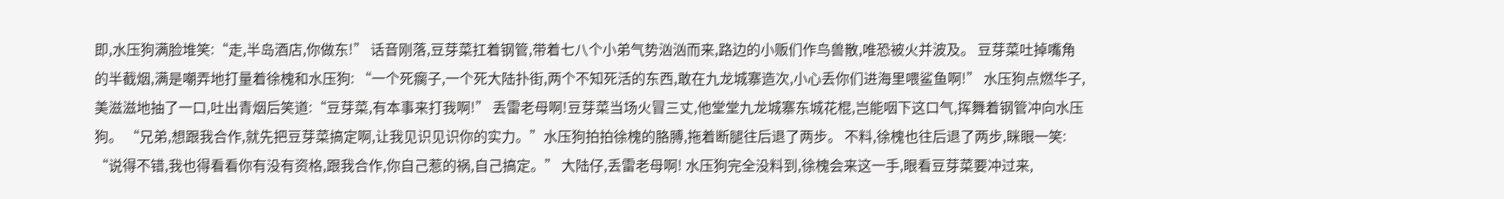即,水压狗满脸堆笑:“走,半岛酒店,你做东!” 话音刚落,豆芽菜扛着钢管,带着七八个小弟气势汹汹而来,路边的小贩们作鸟兽散,唯恐被火并波及。 豆芽菜吐掉嘴角的半截烟,满是嘲弄地打量着徐槐和水压狗: “一个死瘸子,一个死大陆扑街,两个不知死活的东西,敢在九龙城寨造次,小心丢你们进海里喂鲨鱼啊!” 水压狗点燃华子,美滋滋地抽了一口,吐出青烟后笑道:“豆芽菜,有本事来打我啊!” 丢雷老母啊!豆芽菜当场火冒三丈,他堂堂九龙城寨东城花棍,岂能咽下这口气,挥舞着钢管冲向水压狗。 “兄弟,想跟我合作,就先把豆芽菜搞定啊,让我见识见识你的实力。”水压狗拍拍徐槐的胳膊,拖着断腿往后退了两步。 不料,徐槐也往后退了两步,眯眼一笑: “说得不错,我也得看看你有没有资格,跟我合作,你自己惹的祸,自己搞定。” 大陆仔,丢雷老母啊! 水压狗完全没料到,徐槐会来这一手,眼看豆芽菜要冲过来,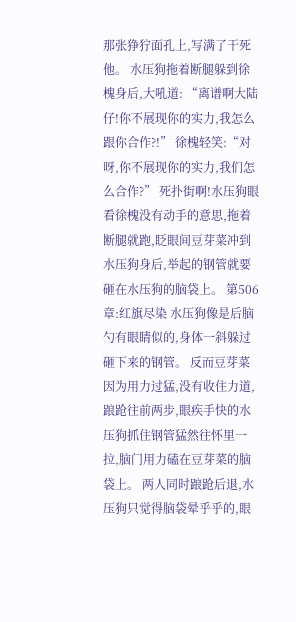那张狰狞面孔上,写满了干死他。 水压狗拖着断腿躲到徐槐身后,大吼道: “离谱啊大陆仔!你不展现你的实力,我怎么跟你合作?!” 徐槐轻笑:“对呀,你不展现你的实力,我们怎么合作?” 死扑街啊!水压狗眼看徐槐没有动手的意思,拖着断腿就跑,眨眼间豆芽菜冲到水压狗身后,举起的钢管就要砸在水压狗的脑袋上。 第506章:红旗尽染 水压狗像是后脑勺有眼睛似的,身体一斜躲过砸下来的钢管。 反而豆芽菜因为用力过猛,没有收住力道,踉跄往前两步,眼疾手快的水压狗抓住钢管猛然往怀里一拉,脑门用力磕在豆芽菜的脑袋上。 两人同时踉跄后退,水压狗只觉得脑袋晕乎乎的,眼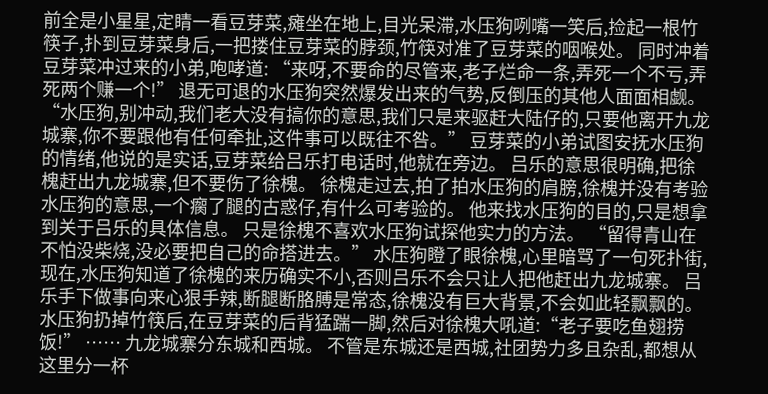前全是小星星,定睛一看豆芽菜,瘫坐在地上,目光呆滞,水压狗咧嘴一笑后,捡起一根竹筷子,扑到豆芽菜身后,一把搂住豆芽菜的脖颈,竹筷对准了豆芽菜的咽喉处。 同时冲着豆芽菜冲过来的小弟,咆哮道: “来呀,不要命的尽管来,老子烂命一条,弄死一个不亏,弄死两个赚一个!” 退无可退的水压狗突然爆发出来的气势,反倒压的其他人面面相觑。 “水压狗,别冲动,我们老大没有搞你的意思,我们只是来驱赶大陆仔的,只要他离开九龙城寨,你不要跟他有任何牵扯,这件事可以既往不咎。” 豆芽菜的小弟试图安抚水压狗的情绪,他说的是实话,豆芽菜给吕乐打电话时,他就在旁边。 吕乐的意思很明确,把徐槐赶出九龙城寨,但不要伤了徐槐。 徐槐走过去,拍了拍水压狗的肩膀,徐槐并没有考验水压狗的意思,一个瘸了腿的古惑仔,有什么可考验的。 他来找水压狗的目的,只是想拿到关于吕乐的具体信息。 只是徐槐不喜欢水压狗试探他实力的方法。 “留得青山在不怕没柴烧,没必要把自己的命搭进去。” 水压狗瞪了眼徐槐,心里暗骂了一句死扑街,现在,水压狗知道了徐槐的来历确实不小,否则吕乐不会只让人把他赶出九龙城寨。 吕乐手下做事向来心狠手辣,断腿断胳膊是常态,徐槐没有巨大背景,不会如此轻飘飘的。 水压狗扔掉竹筷后,在豆芽菜的后背猛踹一脚,然后对徐槐大吼道:“老子要吃鱼翅捞饭!” …… 九龙城寨分东城和西城。 不管是东城还是西城,社团势力多且杂乱,都想从这里分一杯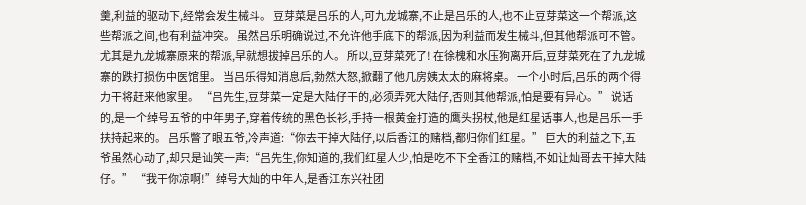羹,利益的驱动下,经常会发生械斗。 豆芽菜是吕乐的人,可九龙城寨,不止是吕乐的人,也不止豆芽菜这一个帮派,这些帮派之间,也有利益冲突。 虽然吕乐明确说过,不允许他手底下的帮派,因为利益而发生械斗,但其他帮派可不管。 尤其是九龙城寨原来的帮派,早就想拔掉吕乐的人。 所以,豆芽菜死了! 在徐槐和水压狗离开后,豆芽菜死在了九龙城寨的跌打损伤中医馆里。 当吕乐得知消息后,勃然大怒,掀翻了他几房姨太太的麻将桌。 一个小时后,吕乐的两个得力干将赶来他家里。 “吕先生,豆芽菜一定是大陆仔干的,必须弄死大陆仔,否则其他帮派,怕是要有异心。” 说话的,是一个绰号五爷的中年男子,穿着传统的黑色长衫,手持一根黄金打造的鹰头拐杖,他是红星话事人,也是吕乐一手扶持起来的。 吕乐瞥了眼五爷,冷声道:“你去干掉大陆仔,以后香江的赌档,都归你们红星。” 巨大的利益之下,五爷虽然心动了,却只是讪笑一声:“吕先生,你知道的,我们红星人少,怕是吃不下全香江的赌档,不如让灿哥去干掉大陆仔。” “我干你凉啊!”绰号大灿的中年人,是香江东兴社团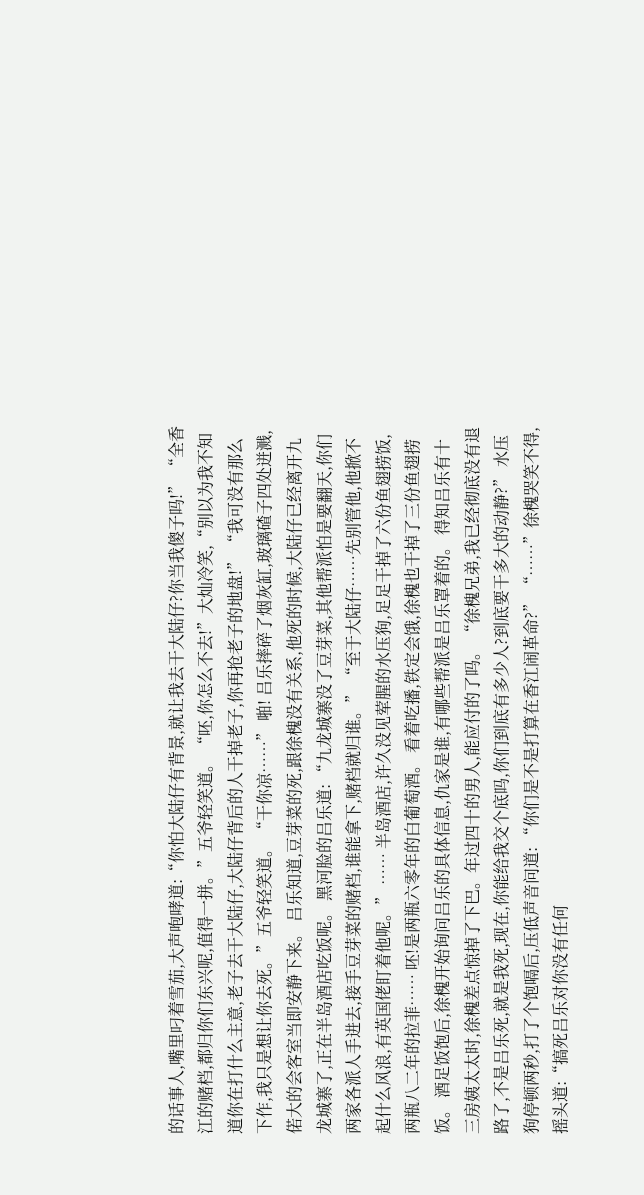的话事人,嘴里叼着雪茄,大声咆哮道:“你怕大陆仔有背景,就让我去干大陆仔?你当我傻子吗!” “全香江的赌档,都归你们东兴呢,值得一拼。”五爷轻笑道。 “呸,你怎么不去!”大灿冷笑,“别以为我不知道你在打什么主意,老子去干大陆仔,大陆仔背后的人干掉老子,你再抢老子的地盘!” “我可没有那么下作,我只是想让你去死。”五爷轻笑道。 “干你凉……” 啪! 吕乐摔碎了烟灰缸,玻璃碴子四处迸溅,偌大的会客室当即安静下来。 吕乐知道,豆芽菜的死,跟徐槐没有关系,他死的时候,大陆仔已经离开九龙城寨了,正在半岛酒店吃饭呢。 黑河脸的吕乐道: “九龙城寨没了豆芽菜,其他帮派怕是要翻天,你们两家各派人手进去,接手豆芽菜的赌档,谁能拿下,赌档就归谁。” “至于大陆仔……先别管他,他掀不起什么风浪,有英国佬盯着他呢。” …… 半岛酒店,许久没见荤腥的水压狗,足足干掉了六份鱼翅捞饭,两瓶八二年的拉菲…… 呸!是两瓶六零年的白葡萄酒。 看着吃播,铁定会饿,徐槐也干掉了三份鱼翅捞饭。 酒足饭饱后,徐槐开始询问吕乐的具体信息,仇家是谁,有哪些帮派是吕乐罩着的。 得知吕乐有十三房姨太太时,徐槐差点惊掉了下巴。年过四十的男人,能应付的了吗。 “徐槐兄弟,我已经彻底没有退路了,不是吕乐死,就是我死,现在,你能给我交个底吗,你们到底有多少人?到底要干多大的动静?” 水压狗停顿两秒,打了个饱嗝后,压低声音问道: “你们是不是打算在香江闹革命?” “……”徐槐哭笑不得,摇头道:“搞死吕乐对你没有任何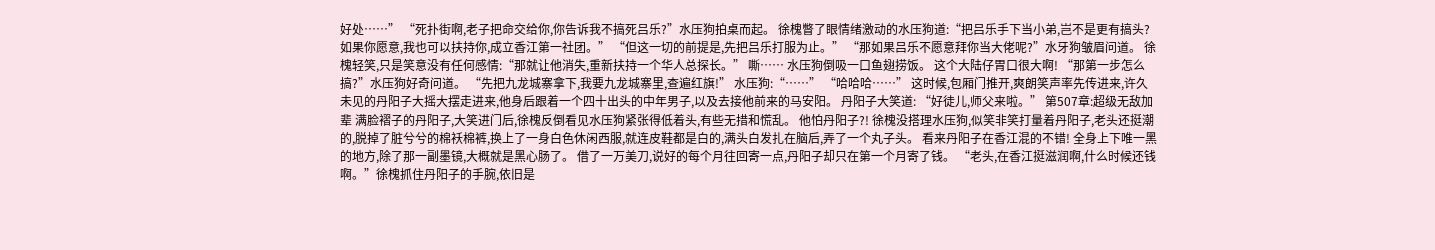好处……” “死扑街啊,老子把命交给你,你告诉我不搞死吕乐?”水压狗拍桌而起。 徐槐瞥了眼情绪激动的水压狗道:“把吕乐手下当小弟,岂不是更有搞头?如果你愿意,我也可以扶持你,成立香江第一社团。” “但这一切的前提是,先把吕乐打服为止。” “那如果吕乐不愿意拜你当大佬呢?”水牙狗皱眉问道。 徐槐轻笑,只是笑意没有任何感情:“那就让他消失,重新扶持一个华人总探长。” 嘶…… 水压狗倒吸一口鱼翅捞饭。 这个大陆仔胃口很大啊! “那第一步怎么搞?”水压狗好奇问道。 “先把九龙城寨拿下,我要九龙城寨里,查遍红旗!” 水压狗:“……” “哈哈哈……” 这时候,包厢门推开,爽朗笑声率先传进来,许久未见的丹阳子大摇大摆走进来,他身后跟着一个四十出头的中年男子,以及去接他前来的马安阳。 丹阳子大笑道: “好徒儿,师父来啦。” 第507章:超级无敌加辈 满脸褶子的丹阳子,大笑进门后,徐槐反倒看见水压狗紧张得低着头,有些无措和慌乱。 他怕丹阳子?! 徐槐没搭理水压狗,似笑非笑打量着丹阳子,老头还挺潮的,脱掉了脏兮兮的棉袄棉裤,换上了一身白色休闲西服,就连皮鞋都是白的,满头白发扎在脑后,弄了一个丸子头。 看来丹阳子在香江混的不错! 全身上下唯一黑的地方,除了那一副墨镜,大概就是黑心肠了。 借了一万美刀,说好的每个月往回寄一点,丹阳子却只在第一个月寄了钱。 “老头,在香江挺滋润啊,什么时候还钱啊。”徐槐抓住丹阳子的手腕,依旧是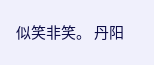似笑非笑。 丹阳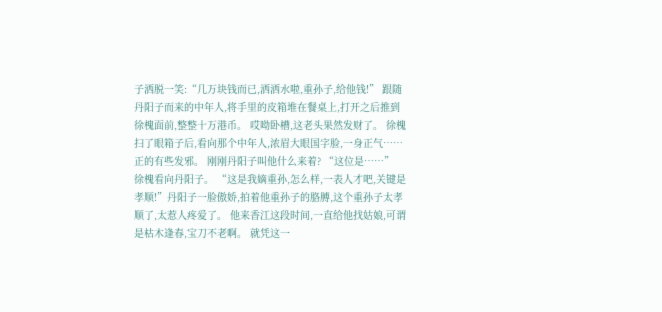子洒脱一笑:“几万块钱而已,洒洒水啦,重孙子,给他钱!” 跟随丹阳子而来的中年人,将手里的皮箱堆在餐桌上,打开之后推到徐槐面前,整整十万港币。 哎呦卧槽,这老头果然发财了。 徐槐扫了眼箱子后,看向那个中年人,浓眉大眼国字脸,一身正气……正的有些发邪。 刚刚丹阳子叫他什么来着? “这位是……” 徐槐看向丹阳子。 “这是我嫡重孙,怎么样,一表人才吧,关键是孝顺!”丹阳子一脸傲娇,拍着他重孙子的胳膊,这个重孙子太孝顺了,太惹人疼爱了。 他来香江这段时间,一直给他找姑娘,可谓是枯木逢春,宝刀不老啊。 就凭这一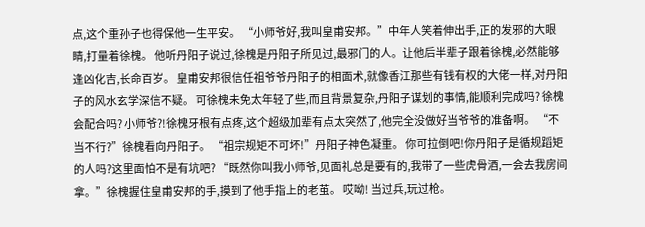点,这个重孙子也得保他一生平安。 “小师爷好,我叫皇甫安邦。”中年人笑着伸出手,正的发邪的大眼睛,打量着徐槐。 他听丹阳子说过,徐槐是丹阳子所见过,最邪门的人。让他后半辈子跟着徐槐,必然能够逢凶化吉,长命百岁。 皇甫安邦很信任祖爷爷丹阳子的相面术,就像香江那些有钱有权的大佬一样,对丹阳子的风水玄学深信不疑。 可徐槐未免太年轻了些,而且背景复杂,丹阳子谋划的事情,能顺利完成吗? 徐槐会配合吗? 小师爷?!徐槐牙根有点疼,这个超级加辈有点太突然了,他完全没做好当爷爷的准备啊。 “不当不行?”徐槐看向丹阳子。 “祖宗规矩不可坏!”丹阳子神色凝重。 你可拉倒吧!你丹阳子是循规蹈矩的人吗?这里面怕不是有坑吧? “既然你叫我小师爷,见面礼总是要有的,我带了一些虎骨酒,一会去我房间拿。”徐槐握住皇甫安邦的手,摸到了他手指上的老茧。 哎呦! 当过兵,玩过枪。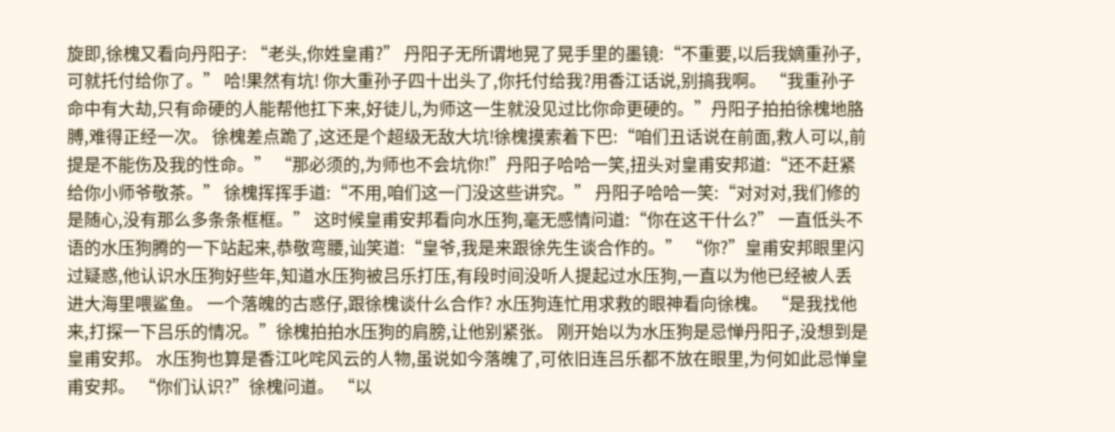旋即,徐槐又看向丹阳子: “老头,你姓皇甫?” 丹阳子无所谓地晃了晃手里的墨镜:“不重要,以后我嫡重孙子,可就托付给你了。” 哈!果然有坑! 你大重孙子四十出头了,你托付给我?用香江话说,别搞我啊。 “我重孙子命中有大劫,只有命硬的人能帮他扛下来,好徒儿,为师这一生就没见过比你命更硬的。”丹阳子拍拍徐槐地胳膊,难得正经一次。 徐槐差点跪了,这还是个超级无敌大坑!徐槐摸索着下巴:“咱们丑话说在前面,救人可以,前提是不能伤及我的性命。” “那必须的,为师也不会坑你!”丹阳子哈哈一笑,扭头对皇甫安邦道:“还不赶紧给你小师爷敬茶。” 徐槐挥挥手道:“不用,咱们这一门没这些讲究。” 丹阳子哈哈一笑:“对对对,我们修的是随心,没有那么多条条框框。” 这时候皇甫安邦看向水压狗,毫无感情问道:“你在这干什么?” 一直低头不语的水压狗腾的一下站起来,恭敬弯腰,讪笑道:“皇爷,我是来跟徐先生谈合作的。” “你?”皇甫安邦眼里闪过疑惑,他认识水压狗好些年,知道水压狗被吕乐打压,有段时间没听人提起过水压狗,一直以为他已经被人丢进大海里喂鲨鱼。 一个落魄的古惑仔,跟徐槐谈什么合作? 水压狗连忙用求救的眼神看向徐槐。 “是我找他来,打探一下吕乐的情况。”徐槐拍拍水压狗的肩膀,让他别紧张。 刚开始以为水压狗是忌惮丹阳子,没想到是皇甫安邦。 水压狗也算是香江叱咤风云的人物,虽说如今落魄了,可依旧连吕乐都不放在眼里,为何如此忌惮皇甫安邦。 “你们认识?”徐槐问道。 “以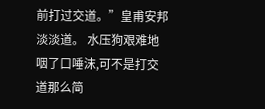前打过交道。”皇甫安邦淡淡道。 水压狗艰难地咽了口唾沫,可不是打交道那么简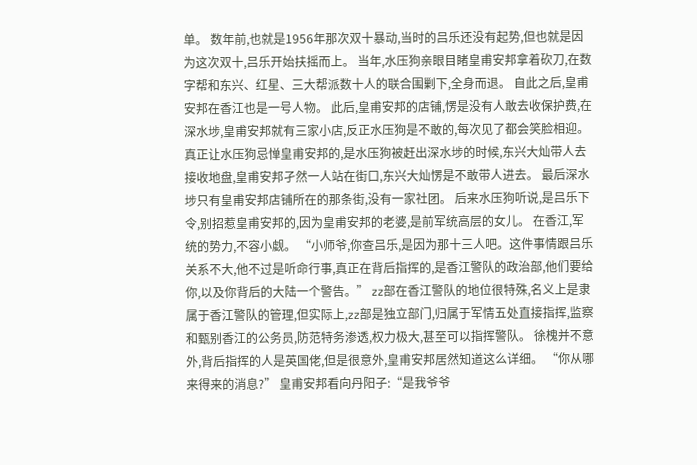单。 数年前,也就是1956年那次双十暴动,当时的吕乐还没有起势,但也就是因为这次双十,吕乐开始扶摇而上。 当年,水压狗亲眼目睹皇甫安邦拿着砍刀,在数字帮和东兴、红星、三大帮派数十人的联合围剿下,全身而退。 自此之后,皇甫安邦在香江也是一号人物。 此后,皇甫安邦的店铺,愣是没有人敢去收保护费,在深水埗,皇甫安邦就有三家小店,反正水压狗是不敢的,每次见了都会笑脸相迎。 真正让水压狗忌惮皇甫安邦的,是水压狗被赶出深水埗的时候,东兴大灿带人去接收地盘,皇甫安邦孑然一人站在街口,东兴大灿愣是不敢带人进去。 最后深水埗只有皇甫安邦店铺所在的那条街,没有一家社团。 后来水压狗听说,是吕乐下令,别招惹皇甫安邦的,因为皇甫安邦的老婆,是前军统高层的女儿。 在香江,军统的势力,不容小觑。 “小师爷,你查吕乐,是因为那十三人吧。这件事情跟吕乐关系不大,他不过是听命行事,真正在背后指挥的,是香江警队的政治部,他们要给你,以及你背后的大陆一个警告。” zz部在香江警队的地位很特殊,名义上是隶属于香江警队的管理,但实际上,zz部是独立部门,归属于军情五处直接指挥,监察和甄别香江的公务员,防范特务渗透,权力极大,甚至可以指挥警队。 徐槐并不意外,背后指挥的人是英国佬,但是很意外,皇甫安邦居然知道这么详细。 “你从哪来得来的消息?” 皇甫安邦看向丹阳子:“是我爷爷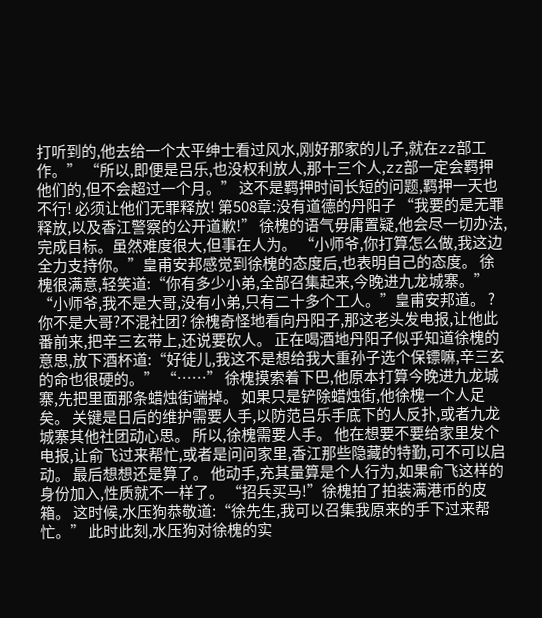打听到的,他去给一个太平绅士看过风水,刚好那家的儿子,就在zz部工作。” “所以,即便是吕乐,也没权利放人,那十三个人,zz部一定会羁押他们的,但不会超过一个月。” 这不是羁押时间长短的问题,羁押一天也不行! 必须让他们无罪释放! 第508章:没有道德的丹阳子 “我要的是无罪释放,以及香江警察的公开道歉!” 徐槐的语气毋庸置疑,他会尽一切办法,完成目标。虽然难度很大,但事在人为。 “小师爷,你打算怎么做,我这边全力支持你。”皇甫安邦感觉到徐槐的态度后,也表明自己的态度。 徐槐很满意,轻笑道:“你有多少小弟,全部召集起来,今晚进九龙城寨。” “小师爷,我不是大哥,没有小弟,只有二十多个工人。”皇甫安邦道。 ?你不是大哥?不混社团? 徐槐奇怪地看向丹阳子,那这老头发电报,让他此番前来,把辛三玄带上,还说要砍人。 正在喝酒地丹阳子似乎知道徐槐的意思,放下酒杯道:“好徒儿,我这不是想给我大重孙子选个保镖嘛,辛三玄的命也很硬的。” “……” 徐槐摸索着下巴,他原本打算今晚进九龙城寨,先把里面那条蜡烛街端掉。 如果只是铲除蜡烛街,他徐槐一个人足矣。 关键是日后的维护需要人手,以防范吕乐手底下的人反扑,或者九龙城寨其他社团动心思。 所以,徐槐需要人手。 他在想要不要给家里发个电报,让俞飞过来帮忙,或者是问问家里,香江那些隐藏的特勤,可不可以启动。 最后想想还是算了。 他动手,充其量算是个人行为,如果俞飞这样的身份加入,性质就不一样了。 “招兵买马!”徐槐拍了拍装满港币的皮箱。 这时候,水压狗恭敬道:“徐先生,我可以召集我原来的手下过来帮忙。” 此时此刻,水压狗对徐槐的实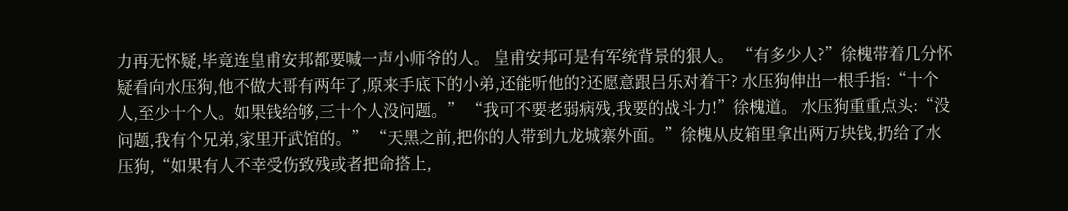力再无怀疑,毕竟连皇甫安邦都要喊一声小师爷的人。 皇甫安邦可是有军统背景的狠人。 “有多少人?”徐槐带着几分怀疑看向水压狗,他不做大哥有两年了,原来手底下的小弟,还能听他的?还愿意跟吕乐对着干? 水压狗伸出一根手指:“十个人,至少十个人。如果钱给够,三十个人没问题。” “我可不要老弱病残,我要的战斗力!”徐槐道。 水压狗重重点头:“没问题,我有个兄弟,家里开武馆的。” “天黑之前,把你的人带到九龙城寨外面。”徐槐从皮箱里拿出两万块钱,扔给了水压狗,“如果有人不幸受伤致残或者把命搭上,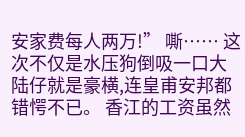安家费每人两万!” 嘶…… 这次不仅是水压狗倒吸一口大陆仔就是豪横,连皇甫安邦都错愕不已。 香江的工资虽然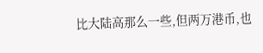比大陆高那么一些,但两万港币,也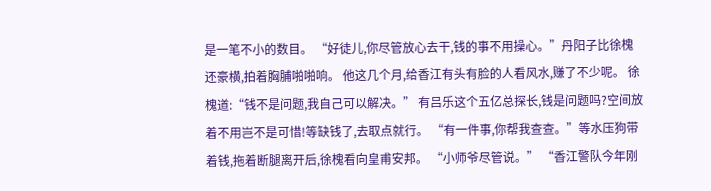是一笔不小的数目。 “好徒儿,你尽管放心去干,钱的事不用操心。”丹阳子比徐槐还豪横,拍着胸脯啪啪响。 他这几个月,给香江有头有脸的人看风水,赚了不少呢。 徐槐道:“钱不是问题,我自己可以解决。” 有吕乐这个五亿总探长,钱是问题吗?空间放着不用岂不是可惜!等缺钱了,去取点就行。 “有一件事,你帮我查查。”等水压狗带着钱,拖着断腿离开后,徐槐看向皇甫安邦。 “小师爷尽管说。” “香江警队今年刚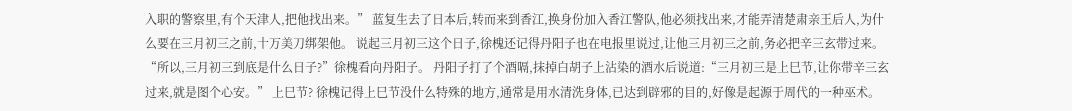入职的警察里,有个天津人,把他找出来。” 蓝复生去了日本后,转而来到香江,换身份加入香江警队,他必须找出来,才能弄清楚肃亲王后人,为什么要在三月初三之前,十万美刀绑架他。 说起三月初三这个日子,徐槐还记得丹阳子也在电报里说过,让他三月初三之前,务必把辛三玄带过来。 “所以,三月初三到底是什么日子?”徐槐看向丹阳子。 丹阳子打了个酒嗝,抹掉白胡子上沾染的酒水后说道:“三月初三是上巳节,让你带辛三玄过来,就是图个心安。” 上巳节? 徐槐记得上巳节没什么特殊的地方,通常是用水清洗身体,已达到辟邪的目的,好像是起源于周代的一种巫术。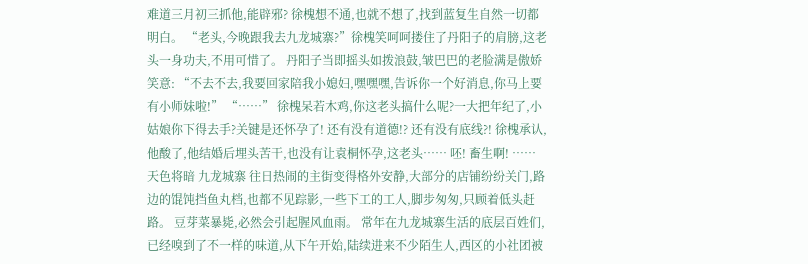难道三月初三抓他,能辟邪? 徐槐想不通,也就不想了,找到蓝复生自然一切都明白。 “老头,今晚跟我去九龙城寨?”徐槐笑呵呵搂住了丹阳子的肩膀,这老头一身功夫,不用可惜了。 丹阳子当即摇头如拨浪鼓,皱巴巴的老脸满是傲娇笑意: “不去不去,我要回家陪我小媳妇,嘿嘿嘿,告诉你一个好消息,你马上要有小师妹啦!” “……” 徐槐呆若木鸡,你这老头搞什么呢?一大把年纪了,小姑娘你下得去手?关键是还怀孕了! 还有没有道德!? 还有没有底线?! 徐槐承认,他酸了,他结婚后埋头苦干,也没有让袁桐怀孕,这老头…… 呸! 畜生啊! …… 天色将暗 九龙城寨 往日热闹的主街变得格外安静,大部分的店铺纷纷关门,路边的馄饨挡鱼丸档,也都不见踪影,一些下工的工人,脚步匆匆,只顾着低头赶路。 豆芽菜暴毙,必然会引起腥风血雨。 常年在九龙城寨生活的底层百姓们,已经嗅到了不一样的味道,从下午开始,陆续进来不少陌生人,西区的小社团被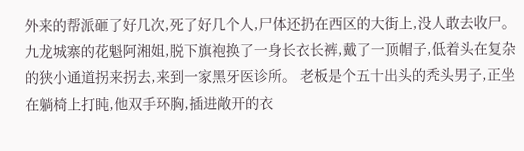外来的帮派砸了好几次,死了好几个人,尸体还扔在西区的大街上,没人敢去收尸。 九龙城寨的花魁阿湘姐,脱下旗袍换了一身长衣长裤,戴了一顶帽子,低着头在复杂的狭小通道拐来拐去,来到一家黑牙医诊所。 老板是个五十出头的秃头男子,正坐在躺椅上打盹,他双手环胸,插进敞开的衣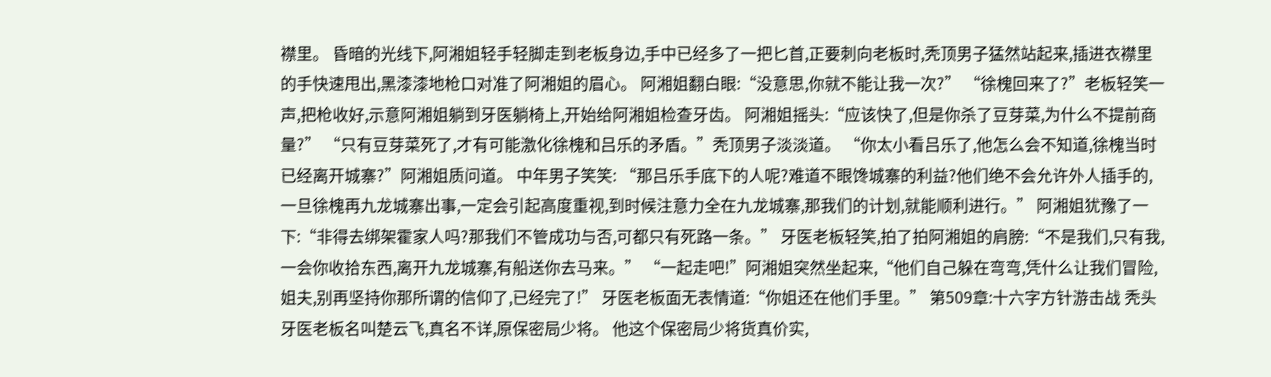襟里。 昏暗的光线下,阿湘姐轻手轻脚走到老板身边,手中已经多了一把匕首,正要刺向老板时,秃顶男子猛然站起来,插进衣襟里的手快速甩出,黑漆漆地枪口对准了阿湘姐的眉心。 阿湘姐翻白眼:“没意思,你就不能让我一次?” “徐槐回来了?”老板轻笑一声,把枪收好,示意阿湘姐躺到牙医躺椅上,开始给阿湘姐检查牙齿。 阿湘姐摇头:“应该快了,但是你杀了豆芽菜,为什么不提前商量?” “只有豆芽菜死了,才有可能激化徐槐和吕乐的矛盾。”秃顶男子淡淡道。 “你太小看吕乐了,他怎么会不知道,徐槐当时已经离开城寨?”阿湘姐质问道。 中年男子笑笑: “那吕乐手底下的人呢?难道不眼馋城寨的利益?他们绝不会允许外人插手的,一旦徐槐再九龙城寨出事,一定会引起高度重视,到时候注意力全在九龙城寨,那我们的计划,就能顺利进行。” 阿湘姐犹豫了一下:“非得去绑架霍家人吗?那我们不管成功与否,可都只有死路一条。” 牙医老板轻笑,拍了拍阿湘姐的肩膀:“不是我们,只有我,一会你收拾东西,离开九龙城寨,有船送你去马来。” “一起走吧!”阿湘姐突然坐起来,“他们自己躲在弯弯,凭什么让我们冒险,姐夫,别再坚持你那所谓的信仰了,已经完了!” 牙医老板面无表情道:“你姐还在他们手里。” 第509章:十六字方针游击战 秃头牙医老板名叫楚云飞,真名不详,原保密局少将。 他这个保密局少将货真价实,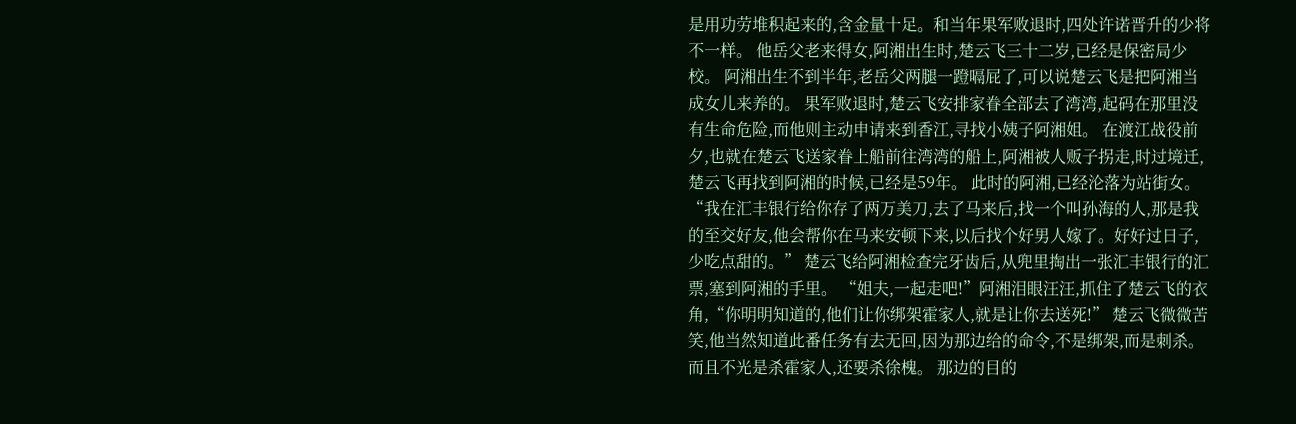是用功劳堆积起来的,含金量十足。和当年果军败退时,四处许诺晋升的少将不一样。 他岳父老来得女,阿湘出生时,楚云飞三十二岁,已经是保密局少校。 阿湘出生不到半年,老岳父两腿一蹬嗝屁了,可以说楚云飞是把阿湘当成女儿来养的。 果军败退时,楚云飞安排家眷全部去了湾湾,起码在那里没有生命危险,而他则主动申请来到香江,寻找小姨子阿湘姐。 在渡江战役前夕,也就在楚云飞送家眷上船前往湾湾的船上,阿湘被人贩子拐走,时过境迁,楚云飞再找到阿湘的时候,已经是59年。 此时的阿湘,已经沦落为站街女。 “我在汇丰银行给你存了两万美刀,去了马来后,找一个叫孙海的人,那是我的至交好友,他会帮你在马来安顿下来,以后找个好男人嫁了。好好过日子,少吃点甜的。” 楚云飞给阿湘检查完牙齿后,从兜里掏出一张汇丰银行的汇票,塞到阿湘的手里。 “姐夫,一起走吧!”阿湘泪眼汪汪,抓住了楚云飞的衣角,“你明明知道的,他们让你绑架霍家人,就是让你去送死!” 楚云飞微微苦笑,他当然知道此番任务有去无回,因为那边给的命令,不是绑架,而是刺杀。 而且不光是杀霍家人,还要杀徐槐。 那边的目的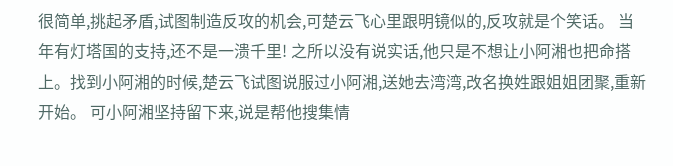很简单,挑起矛盾,试图制造反攻的机会,可楚云飞心里跟明镜似的,反攻就是个笑话。 当年有灯塔国的支持,还不是一溃千里! 之所以没有说实话,他只是不想让小阿湘也把命搭上。找到小阿湘的时候,楚云飞试图说服过小阿湘,送她去湾湾,改名换姓跟姐姐团聚,重新开始。 可小阿湘坚持留下来,说是帮他搜集情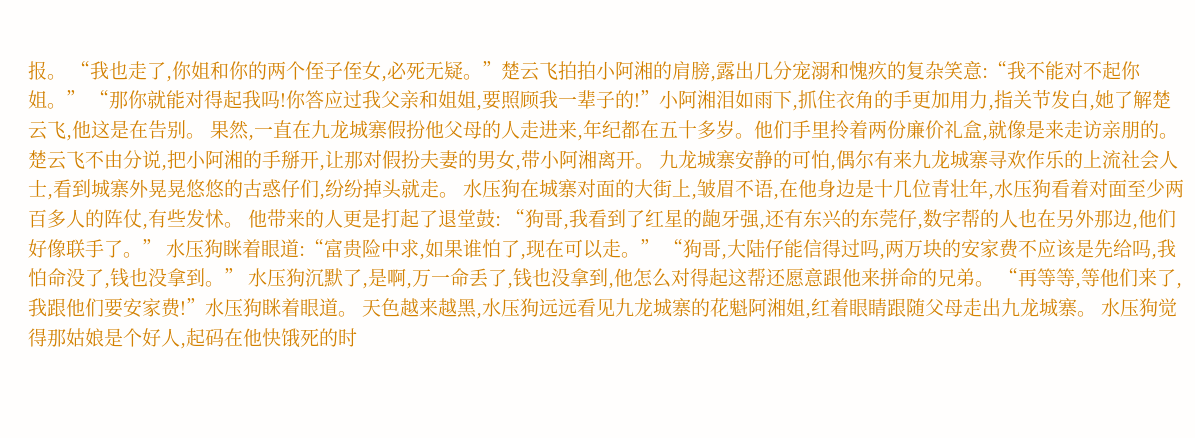报。 “我也走了,你姐和你的两个侄子侄女,必死无疑。”楚云飞拍拍小阿湘的肩膀,露出几分宠溺和愧疚的复杂笑意:“我不能对不起你姐。” “那你就能对得起我吗!你答应过我父亲和姐姐,要照顾我一辈子的!”小阿湘泪如雨下,抓住衣角的手更加用力,指关节发白,她了解楚云飞,他这是在告别。 果然,一直在九龙城寨假扮他父母的人走进来,年纪都在五十多岁。他们手里拎着两份廉价礼盒,就像是来走访亲朋的。 楚云飞不由分说,把小阿湘的手掰开,让那对假扮夫妻的男女,带小阿湘离开。 九龙城寨安静的可怕,偶尔有来九龙城寨寻欢作乐的上流社会人士,看到城寨外晃晃悠悠的古惑仔们,纷纷掉头就走。 水压狗在城寨对面的大街上,皱眉不语,在他身边是十几位青壮年,水压狗看着对面至少两百多人的阵仗,有些发怵。 他带来的人更是打起了退堂鼓: “狗哥,我看到了红星的龅牙强,还有东兴的东莞仔,数字帮的人也在另外那边,他们好像联手了。” 水压狗眯着眼道:“富贵险中求,如果谁怕了,现在可以走。” “狗哥,大陆仔能信得过吗,两万块的安家费不应该是先给吗,我怕命没了,钱也没拿到。” 水压狗沉默了,是啊,万一命丢了,钱也没拿到,他怎么对得起这帮还愿意跟他来拼命的兄弟。 “再等等,等他们来了,我跟他们要安家费!”水压狗眯着眼道。 天色越来越黑,水压狗远远看见九龙城寨的花魁阿湘姐,红着眼睛跟随父母走出九龙城寨。 水压狗觉得那姑娘是个好人,起码在他快饿死的时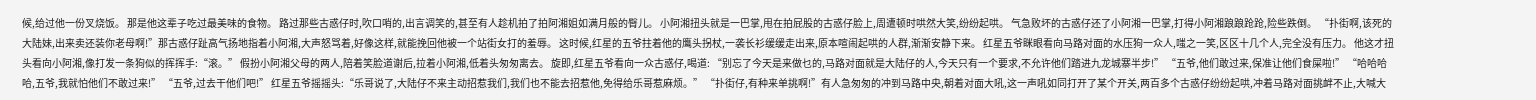候,给过他一份叉烧饭。 那是他这辈子吃过最美味的食物。 路过那些古惑仔时,吹口哨的,出言调笑的,甚至有人趁机拍了拍阿湘姐如满月般的臀儿。 小阿湘扭头就是一巴掌,甩在拍屁股的古惑仔脸上,周遭顿时哄然大笑,纷纷起哄。 气急败坏的古惑仔还了小阿湘一巴掌,打得小阿湘踉踉跄跄,险些跌倒。 “扑街啊,该死的大陆妹,出来卖还装你老母啊!”那古惑仔趾高气扬地指着小阿湘,大声怒骂着,好像这样,就能挽回他被一个站街女打的羞辱。 这时候,红星的五爷拄着他的鹰头拐杖,一袭长衫缓缓走出来,原本喧闹起哄的人群,渐渐安静下来。 红星五爷眯眼看向马路对面的水压狗一众人,嗤之一笑,区区十几个人,完全没有压力。 他这才扭头看向小阿湘,像打发一条狗似的挥挥手:“滚。” 假扮小阿湘父母的两人,陪着笑脸道谢后,拉着小阿湘,低着头匆匆离去。 旋即,红星五爷看向一众古惑仔,喝道: “别忘了今天是来做乜的,马路对面就是大陆仔的人,今天只有一个要求,不允许他们踏进九龙城寨半步!” “五爷,他们敢过来,保准让他们食屎啦!” “哈哈哈哈,五爷,我就怕他们不敢过来!” “五爷,过去干他们吧!” 红星五爷摇摇头:“乐哥说了,大陆仔不来主动招惹我们,我们也不能去招惹他,免得给乐哥惹麻烦。” “扑街仔,有种来单挑啊!”有人急匆匆的冲到马路中央,朝着对面大吼,这一声吼如同打开了某个开关,两百多个古惑仔纷纷起哄,冲着马路对面挑衅不止,大喊大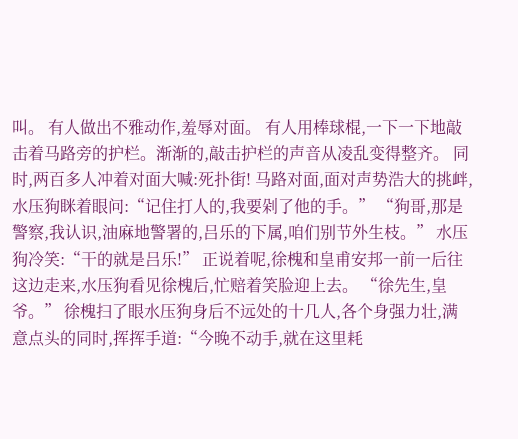叫。 有人做出不雅动作,羞辱对面。 有人用棒球棍,一下一下地敲击着马路旁的护栏。渐渐的,敲击护栏的声音从凌乱变得整齐。 同时,两百多人冲着对面大喊:死扑街! 马路对面,面对声势浩大的挑衅,水压狗眯着眼问:“记住打人的,我要剁了他的手。” “狗哥,那是警察,我认识,油麻地警署的,吕乐的下属,咱们别节外生枝。” 水压狗冷笑:“干的就是吕乐!” 正说着呢,徐槐和皇甫安邦一前一后往这边走来,水压狗看见徐槐后,忙赔着笑脸迎上去。 “徐先生,皇爷。” 徐槐扫了眼水压狗身后不远处的十几人,各个身强力壮,满意点头的同时,挥挥手道:“今晚不动手,就在这里耗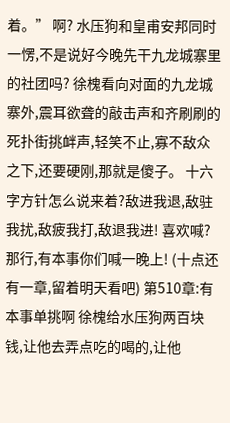着。” 啊? 水压狗和皇甫安邦同时一愣,不是说好今晚先干九龙城寨里的社团吗? 徐槐看向对面的九龙城寨外,震耳欲聋的敲击声和齐刷刷的死扑街挑衅声,轻笑不止,寡不敌众之下,还要硬刚,那就是傻子。 十六字方针怎么说来着?敌进我退,敌驻我扰,敌疲我打,敌退我进! 喜欢喊? 那行,有本事你们喊一晚上! (十点还有一章,留着明天看吧) 第510章:有本事单挑啊 徐槐给水压狗两百块钱,让他去弄点吃的喝的,让他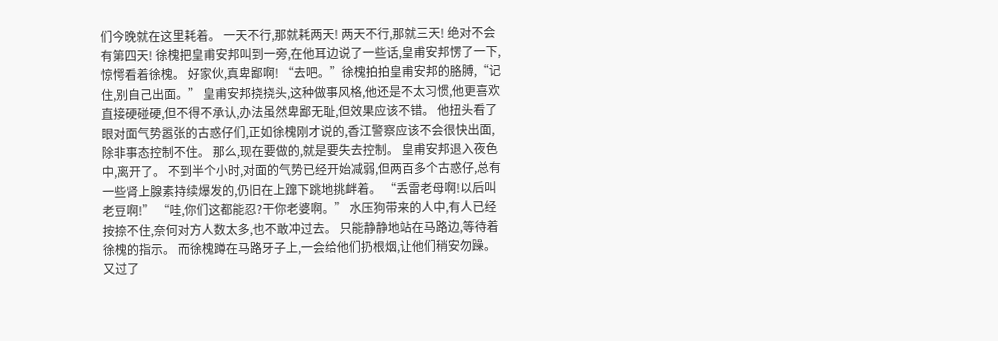们今晚就在这里耗着。 一天不行,那就耗两天! 两天不行,那就三天! 绝对不会有第四天! 徐槐把皇甫安邦叫到一旁,在他耳边说了一些话,皇甫安邦愣了一下,惊愕看着徐槐。 好家伙,真卑鄙啊! “去吧。”徐槐拍拍皇甫安邦的胳膊,“记住,别自己出面。” 皇甫安邦挠挠头,这种做事风格,他还是不太习惯,他更喜欢直接硬碰硬,但不得不承认,办法虽然卑鄙无耻,但效果应该不错。 他扭头看了眼对面气势嚣张的古惑仔们,正如徐槐刚才说的,香江警察应该不会很快出面,除非事态控制不住。 那么,现在要做的,就是要失去控制。 皇甫安邦退入夜色中,离开了。 不到半个小时,对面的气势已经开始减弱,但两百多个古惑仔,总有一些肾上腺素持续爆发的,仍旧在上蹿下跳地挑衅着。 “丢雷老母啊!以后叫老豆啊!” “哇,你们这都能忍?干你老婆啊。” 水压狗带来的人中,有人已经按捺不住,奈何对方人数太多,也不敢冲过去。 只能静静地站在马路边,等待着徐槐的指示。 而徐槐蹲在马路牙子上,一会给他们扔根烟,让他们稍安勿躁。 又过了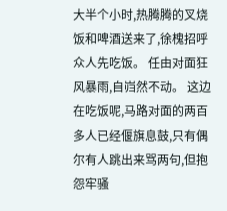大半个小时,热腾腾的叉烧饭和啤酒送来了,徐槐招呼众人先吃饭。 任由对面狂风暴雨,自岿然不动。 这边在吃饭呢,马路对面的两百多人已经偃旗息鼓,只有偶尔有人跳出来骂两句,但抱怨牢骚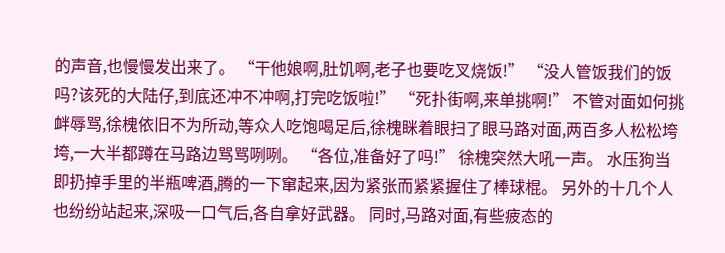的声音,也慢慢发出来了。 “干他娘啊,肚饥啊,老子也要吃叉烧饭!” “没人管饭我们的饭吗?该死的大陆仔,到底还冲不冲啊,打完吃饭啦!” “死扑街啊,来单挑啊!” 不管对面如何挑衅辱骂,徐槐依旧不为所动,等众人吃饱喝足后,徐槐眯着眼扫了眼马路对面,两百多人松松垮垮,一大半都蹲在马路边骂骂咧咧。 “各位,准备好了吗!” 徐槐突然大吼一声。 水压狗当即扔掉手里的半瓶啤酒,腾的一下窜起来,因为紧张而紧紧握住了棒球棍。 另外的十几个人也纷纷站起来,深吸一口气后,各自拿好武器。 同时,马路对面,有些疲态的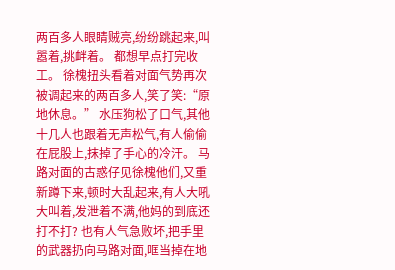两百多人眼睛贼亮,纷纷跳起来,叫嚣着,挑衅着。 都想早点打完收工。 徐槐扭头看着对面气势再次被调起来的两百多人,笑了笑:“原地休息。” 水压狗松了口气,其他十几人也跟着无声松气,有人偷偷在屁股上,抹掉了手心的冷汗。 马路对面的古惑仔见徐槐他们,又重新蹲下来,顿时大乱起来,有人大吼大叫着,发泄着不满,他妈的到底还打不打? 也有人气急败坏,把手里的武器扔向马路对面,哐当掉在地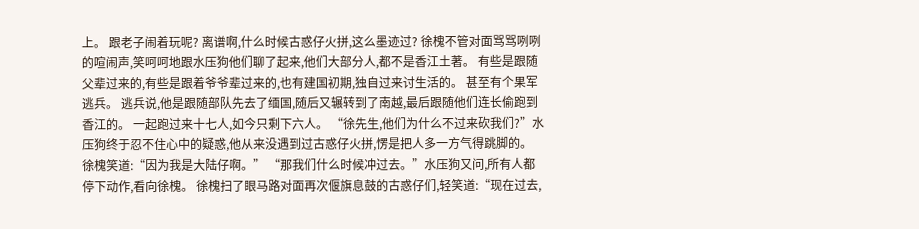上。 跟老子闹着玩呢? 离谱啊,什么时候古惑仔火拼,这么墨迹过? 徐槐不管对面骂骂咧咧的喧闹声,笑呵呵地跟水压狗他们聊了起来,他们大部分人,都不是香江土著。 有些是跟随父辈过来的,有些是跟着爷爷辈过来的,也有建国初期,独自过来讨生活的。 甚至有个果军逃兵。 逃兵说,他是跟随部队先去了缅国,随后又辗转到了南越,最后跟随他们连长偷跑到香江的。 一起跑过来十七人,如今只剩下六人。 “徐先生,他们为什么不过来砍我们?”水压狗终于忍不住心中的疑惑,他从来没遇到过古惑仔火拼,愣是把人多一方气得跳脚的。 徐槐笑道:“因为我是大陆仔啊。” “那我们什么时候冲过去。”水压狗又问,所有人都停下动作,看向徐槐。 徐槐扫了眼马路对面再次偃旗息鼓的古惑仔们,轻笑道:“现在过去,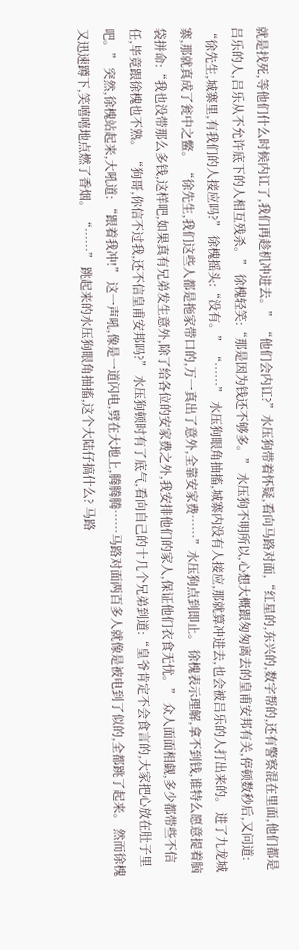就是找死,等他们什么时候内讧了,我们再趁机冲进去。” “他们会内讧?”水压狗带着怀疑,看向马路对面,“红星的,东兴的,数字帮的,还有警察混在里面,他们都是吕乐的人,吕乐从不允许底下的人相互残杀。” 徐槐轻笑:“那是因为钱还不够多。” 水压狗不明所以,心想大概跟匆匆离去的皇甫安邦有关,停顿数秒后,又问道: “徐先生,城寨里,有我们的人接应吗?” 徐槐摇头:“没有。” “……” 水压狗眼角抽搐,城寨内没有人接应,那就算冲进去,也会被吕乐的人打出来的。 进了九龙城寨,那就真成了瓮中之鳖。 “徐先生,我们这些人都是拖家带口的,万一真出了意外,全靠安家费……”水压狗点到即止。 徐槐表示理解,拿不到钱,谁特么愿意提着脑袋拼命:“我也没带那么多钱,这样吧,如果真有兄弟发生意外,除了给各位的安家费之外,我安排他们的家人,保证他们衣食无忧。” 众人面面相觑,多少都带些不信任,毕竟跟徐槐也不熟。 “狗哥,你信不过我,还不信皇甫安邦吗?” 水压狗顿时有了底气,看向自己的十几个兄弟到道:“皇爷肯定不会食言的,大家把心放在肚子里吧。” 突然,徐槐站起来,大吼道: “跟着我冲!” 这一声吼,像是一道闪电,劈在大地上,腾腾腾……马路对面两百多人就像是被电到了似的,全都跳了起来。 然而徐槐又迅速蹲下,笑嘻嘻地点燃了香烟。 “……” 跳起来的水压狗眼角抽搐,这个大陆仔搞什么? 马路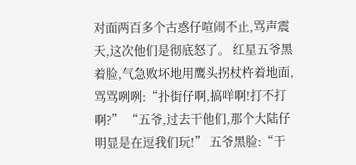对面两百多个古惑仔喧闹不止,骂声震天,这次他们是彻底怒了。 红星五爷黑着脸,气急败坏地用鹰头拐杖杵着地面,骂骂咧咧:“扑街仔啊,搞咩啊!打不打啊?” “五爷,过去干他们,那个大陆仔明显是在逗我们玩!” 五爷黑脸:“干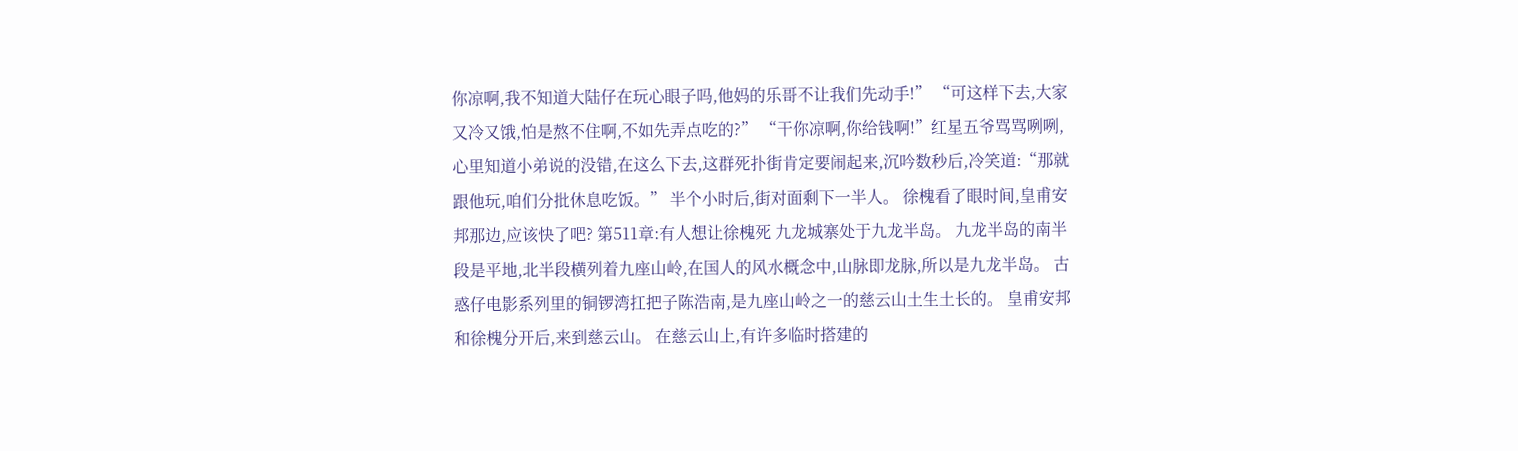你凉啊,我不知道大陆仔在玩心眼子吗,他妈的乐哥不让我们先动手!” “可这样下去,大家又冷又饿,怕是熬不住啊,不如先弄点吃的?” “干你凉啊,你给钱啊!”红星五爷骂骂咧咧,心里知道小弟说的没错,在这么下去,这群死扑街肯定要闹起来,沉吟数秒后,冷笑道:“那就跟他玩,咱们分批休息吃饭。” 半个小时后,街对面剩下一半人。 徐槐看了眼时间,皇甫安邦那边,应该快了吧? 第511章:有人想让徐槐死 九龙城寨处于九龙半岛。 九龙半岛的南半段是平地,北半段横列着九座山岭,在国人的风水概念中,山脉即龙脉,所以是九龙半岛。 古惑仔电影系列里的铜锣湾扛把子陈浩南,是九座山岭之一的慈云山土生土长的。 皇甫安邦和徐槐分开后,来到慈云山。 在慈云山上,有许多临时搭建的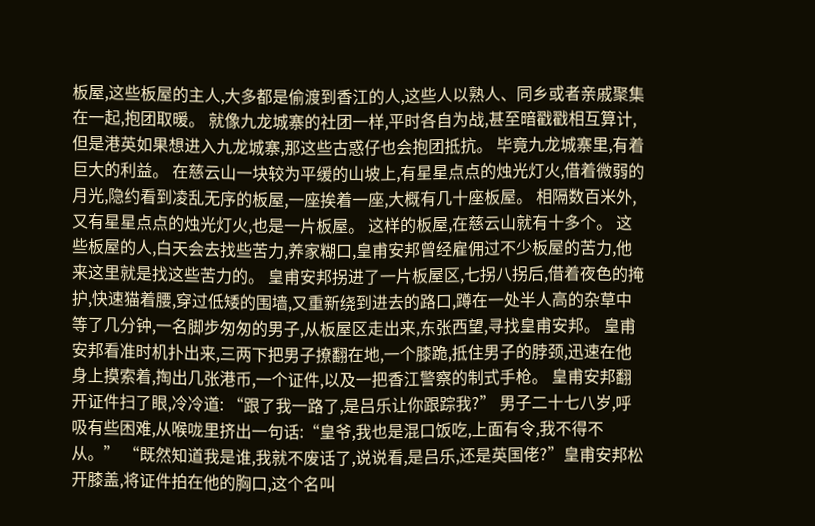板屋,这些板屋的主人,大多都是偷渡到香江的人,这些人以熟人、同乡或者亲戚聚集在一起,抱团取暖。 就像九龙城寨的社团一样,平时各自为战,甚至暗戳戳相互算计,但是港英如果想进入九龙城寨,那这些古惑仔也会抱团抵抗。 毕竟九龙城寨里,有着巨大的利益。 在慈云山一块较为平缓的山坡上,有星星点点的烛光灯火,借着微弱的月光,隐约看到凌乱无序的板屋,一座挨着一座,大概有几十座板屋。 相隔数百米外,又有星星点点的烛光灯火,也是一片板屋。 这样的板屋,在慈云山就有十多个。 这些板屋的人,白天会去找些苦力,养家糊口,皇甫安邦曾经雇佣过不少板屋的苦力,他来这里就是找这些苦力的。 皇甫安邦拐进了一片板屋区,七拐八拐后,借着夜色的掩护,快速猫着腰,穿过低矮的围墙,又重新绕到进去的路口,蹲在一处半人高的杂草中等了几分钟,一名脚步匆匆的男子,从板屋区走出来,东张西望,寻找皇甫安邦。 皇甫安邦看准时机扑出来,三两下把男子撩翻在地,一个膝跪,抵住男子的脖颈,迅速在他身上摸索着,掏出几张港币,一个证件,以及一把香江警察的制式手枪。 皇甫安邦翻开证件扫了眼,冷冷道: “跟了我一路了,是吕乐让你跟踪我?” 男子二十七八岁,呼吸有些困难,从喉咙里挤出一句话:“皇爷,我也是混口饭吃,上面有令,我不得不从。” “既然知道我是谁,我就不废话了,说说看,是吕乐,还是英国佬?”皇甫安邦松开膝盖,将证件拍在他的胸口,这个名叫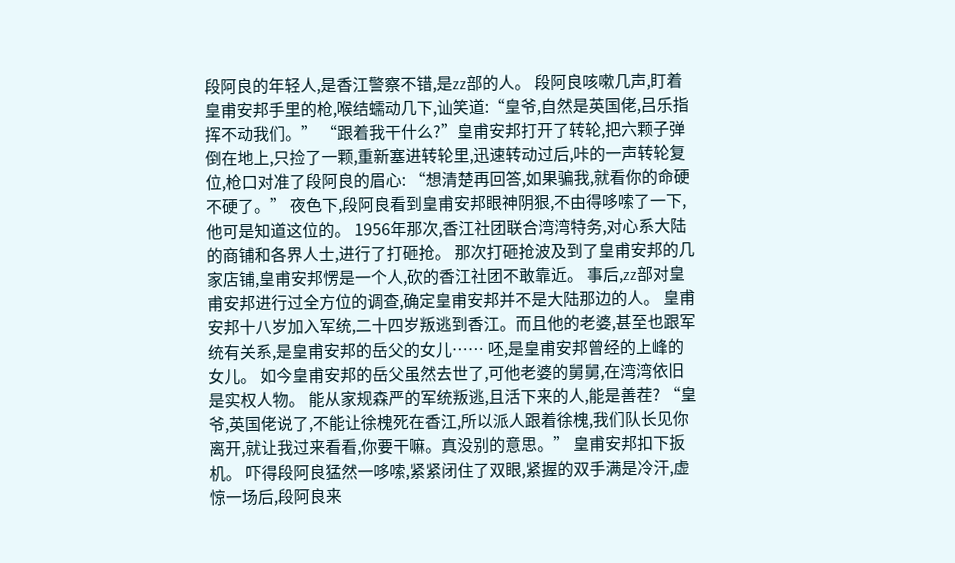段阿良的年轻人,是香江警察不错,是zz部的人。 段阿良咳嗽几声,盯着皇甫安邦手里的枪,喉结蠕动几下,讪笑道:“皇爷,自然是英国佬,吕乐指挥不动我们。” “跟着我干什么?”皇甫安邦打开了转轮,把六颗子弹倒在地上,只捡了一颗,重新塞进转轮里,迅速转动过后,咔的一声转轮复位,枪口对准了段阿良的眉心: “想清楚再回答,如果骗我,就看你的命硬不硬了。” 夜色下,段阿良看到皇甫安邦眼神阴狠,不由得哆嗦了一下,他可是知道这位的。 1956年那次,香江社团联合湾湾特务,对心系大陆的商铺和各界人士,进行了打砸抢。 那次打砸抢波及到了皇甫安邦的几家店铺,皇甫安邦愣是一个人,砍的香江社团不敢靠近。 事后,zz部对皇甫安邦进行过全方位的调查,确定皇甫安邦并不是大陆那边的人。 皇甫安邦十八岁加入军统,二十四岁叛逃到香江。而且他的老婆,甚至也跟军统有关系,是皇甫安邦的岳父的女儿…… 呸,是皇甫安邦曾经的上峰的女儿。 如今皇甫安邦的岳父虽然去世了,可他老婆的舅舅,在湾湾依旧是实权人物。 能从家规森严的军统叛逃,且活下来的人,能是善茬? “皇爷,英国佬说了,不能让徐槐死在香江,所以派人跟着徐槐,我们队长见你离开,就让我过来看看,你要干嘛。真没别的意思。” 皇甫安邦扣下扳机。 吓得段阿良猛然一哆嗦,紧紧闭住了双眼,紧握的双手满是冷汗,虚惊一场后,段阿良来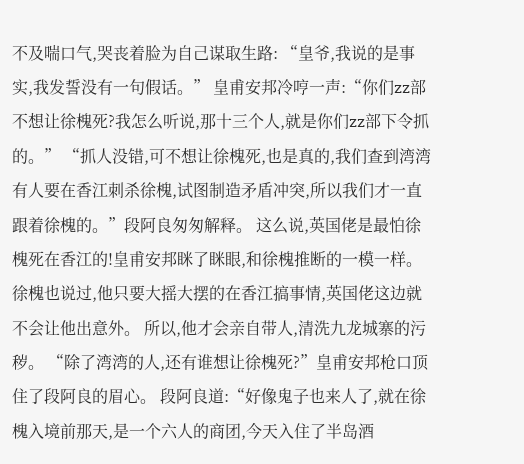不及喘口气,哭丧着脸为自己谋取生路: “皇爷,我说的是事实,我发誓没有一句假话。” 皇甫安邦冷哼一声:“你们zz部不想让徐槐死?我怎么听说,那十三个人,就是你们zz部下令抓的。” “抓人没错,可不想让徐槐死,也是真的,我们查到湾湾有人要在香江刺杀徐槐,试图制造矛盾冲突,所以我们才一直跟着徐槐的。”段阿良匆匆解释。 这么说,英国佬是最怕徐槐死在香江的!皇甫安邦眯了眯眼,和徐槐推断的一模一样。 徐槐也说过,他只要大摇大摆的在香江搞事情,英国佬这边就不会让他出意外。 所以,他才会亲自带人,清洗九龙城寨的污秽。 “除了湾湾的人,还有谁想让徐槐死?”皇甫安邦枪口顶住了段阿良的眉心。 段阿良道:“好像鬼子也来人了,就在徐槐入境前那天,是一个六人的商团,今天入住了半岛酒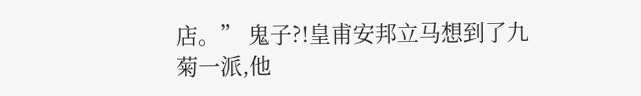店。” 鬼子?!皇甫安邦立马想到了九菊一派,他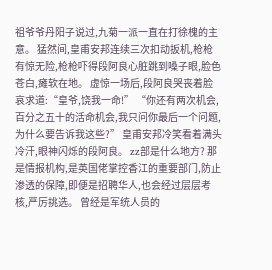祖爷爷丹阳子说过,九菊一派一直在打徐槐的主意。 猛然间,皇甫安邦连续三次扣动扳机,枪枪有惊无险,枪枪吓得段阿良心脏跳到嗓子眼,脸色苍白,瘫软在地。 虚惊一场后,段阿良哭丧着脸哀求道:“皇爷,饶我一命!” “你还有两次机会,百分之五十的活命机会,我只问你最后一个问题,为什么要告诉我这些?” 皇甫安邦冷笑看着满头冷汗,眼神闪烁的段阿良。 zz部是什么地方? 那是情报机构,是英国佬掌控香江的重要部门,防止渗透的保障,即便是招聘华人,也会经过层层考核,严厉挑选。 曾经是军统人员的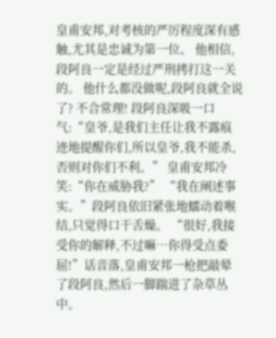皇甫安邦,对考核的严厉程度深有感触,尤其是忠诚为第一位。 他相信,段阿良一定是经过严刑拷打这一关的。 他什么都没做呢,段阿良就全说了? 不合常理! 段阿良深吸一口气:“皇爷,是我们主任让我不露痕迹地提醒你们,所以皇爷,我不能杀,否则对你们不利。” 皇甫安邦冷笑:“你在威胁我?” “我在阐述事实。”段阿良依旧紧张地蠕动着喉结,只觉得口干舌燥。 “很好,我接受你的解释,不过嘛…你得受点委屈!”话音落,皇甫安邦一枪把敲晕了段阿良,然后一脚踹进了杂草丛中。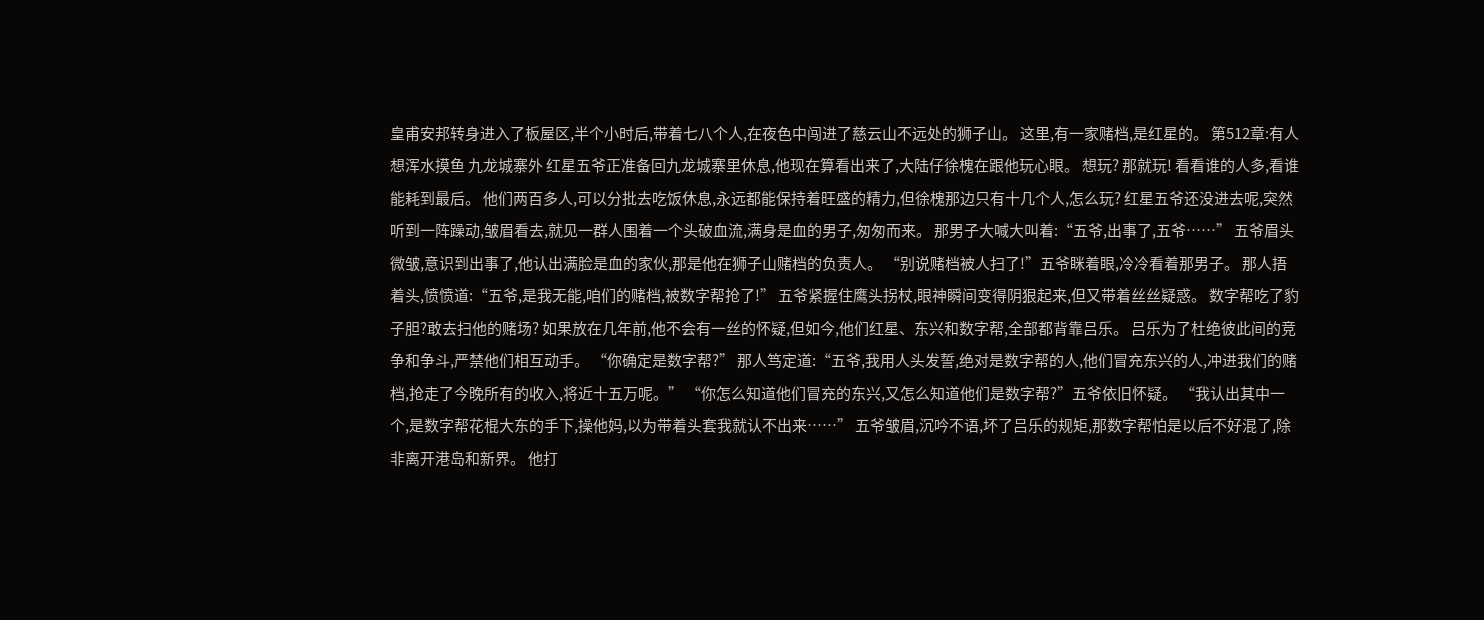皇甫安邦转身进入了板屋区,半个小时后,带着七八个人,在夜色中闯进了慈云山不远处的狮子山。 这里,有一家赌档,是红星的。 第512章:有人想浑水摸鱼 九龙城寨外 红星五爷正准备回九龙城寨里休息,他现在算看出来了,大陆仔徐槐在跟他玩心眼。 想玩? 那就玩! 看看谁的人多,看谁能耗到最后。 他们两百多人,可以分批去吃饭休息,永远都能保持着旺盛的精力,但徐槐那边只有十几个人,怎么玩? 红星五爷还没进去呢,突然听到一阵躁动,皱眉看去,就见一群人围着一个头破血流,满身是血的男子,匆匆而来。 那男子大喊大叫着:“五爷,出事了,五爷……” 五爷眉头微皱,意识到出事了,他认出满脸是血的家伙,那是他在狮子山赌档的负责人。 “别说赌档被人扫了!”五爷眯着眼,冷冷看着那男子。 那人捂着头,愤愤道:“五爷,是我无能,咱们的赌档,被数字帮抢了!” 五爷紧握住鹰头拐杖,眼神瞬间变得阴狠起来,但又带着丝丝疑惑。 数字帮吃了豹子胆?敢去扫他的赌场? 如果放在几年前,他不会有一丝的怀疑,但如今,他们红星、东兴和数字帮,全部都背靠吕乐。 吕乐为了杜绝彼此间的竞争和争斗,严禁他们相互动手。 “你确定是数字帮?” 那人笃定道:“五爷,我用人头发誓,绝对是数字帮的人,他们冒充东兴的人,冲进我们的赌档,抢走了今晚所有的收入,将近十五万呢。” “你怎么知道他们冒充的东兴,又怎么知道他们是数字帮?”五爷依旧怀疑。 “我认出其中一个,是数字帮花棍大东的手下,操他妈,以为带着头套我就认不出来……” 五爷皱眉,沉吟不语,坏了吕乐的规矩,那数字帮怕是以后不好混了,除非离开港岛和新界。 他打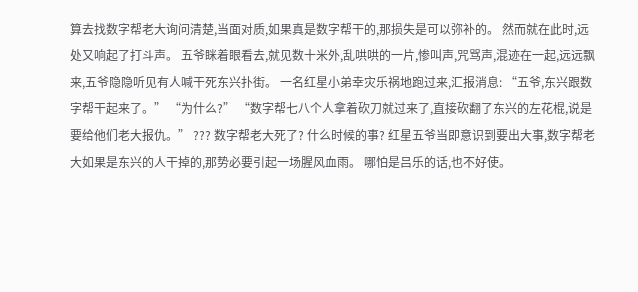算去找数字帮老大询问清楚,当面对质,如果真是数字帮干的,那损失是可以弥补的。 然而就在此时,远处又响起了打斗声。 五爷眯着眼看去,就见数十米外,乱哄哄的一片,惨叫声,咒骂声,混迹在一起,远远飘来,五爷隐隐听见有人喊干死东兴扑街。 一名红星小弟幸灾乐祸地跑过来,汇报消息: “五爷,东兴跟数字帮干起来了。” “为什么?” “数字帮七八个人拿着砍刀就过来了,直接砍翻了东兴的左花棍,说是要给他们老大报仇。” ??? 数字帮老大死了? 什么时候的事? 红星五爷当即意识到要出大事,数字帮老大如果是东兴的人干掉的,那势必要引起一场腥风血雨。 哪怕是吕乐的话,也不好使。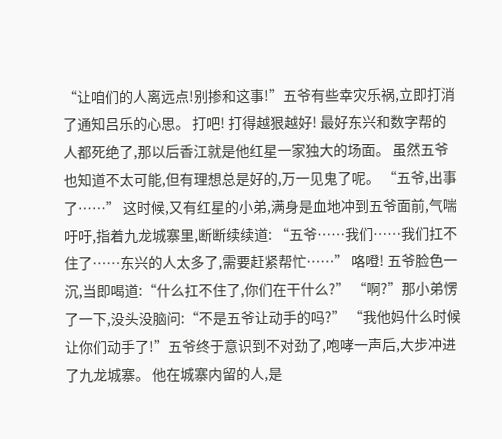“让咱们的人离远点!别掺和这事!”五爷有些幸灾乐祸,立即打消了通知吕乐的心思。 打吧! 打得越狠越好! 最好东兴和数字帮的人都死绝了,那以后香江就是他红星一家独大的场面。 虽然五爷也知道不太可能,但有理想总是好的,万一见鬼了呢。 “五爷,出事了……” 这时候,又有红星的小弟,满身是血地冲到五爷面前,气喘吁吁,指着九龙城寨里,断断续续道: “五爷……我们……我们扛不住了……东兴的人太多了,需要赶紧帮忙……” 咯噔! 五爷脸色一沉,当即喝道:“什么扛不住了,你们在干什么?” “啊?”那小弟愣了一下,没头没脑问:“不是五爷让动手的吗?” “我他妈什么时候让你们动手了!”五爷终于意识到不对劲了,咆哮一声后,大步冲进了九龙城寨。 他在城寨内留的人,是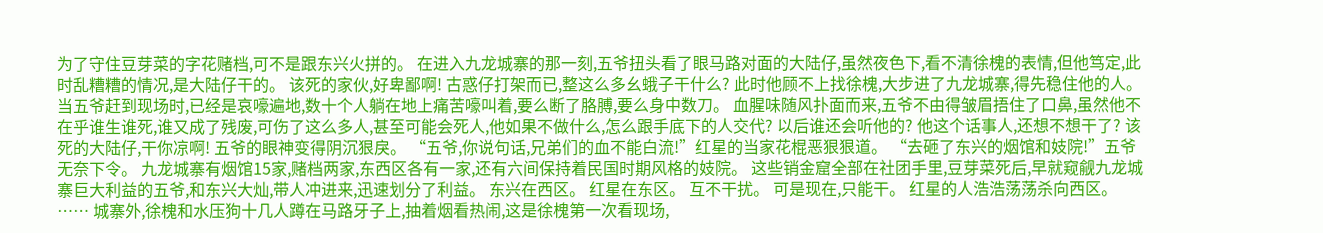为了守住豆芽菜的字花赌档,可不是跟东兴火拼的。 在进入九龙城寨的那一刻,五爷扭头看了眼马路对面的大陆仔,虽然夜色下,看不清徐槐的表情,但他笃定,此时乱糟糟的情况,是大陆仔干的。 该死的家伙,好卑鄙啊! 古惑仔打架而已,整这么多幺蛾子干什么? 此时他顾不上找徐槐,大步进了九龙城寨,得先稳住他的人。 当五爷赶到现场时,已经是哀嚎遍地,数十个人躺在地上痛苦嚎叫着,要么断了胳膊,要么身中数刀。 血腥味随风扑面而来,五爷不由得皱眉捂住了口鼻,虽然他不在乎谁生谁死,谁又成了残废,可伤了这么多人,甚至可能会死人,他如果不做什么,怎么跟手底下的人交代? 以后谁还会听他的? 他这个话事人,还想不想干了? 该死的大陆仔,干你凉啊! 五爷的眼神变得阴沉狠戾。 “五爷,你说句话,兄弟们的血不能白流!”红星的当家花棍恶狠狠道。 “去砸了东兴的烟馆和妓院!”五爷无奈下令。 九龙城寨有烟馆15家,赌档两家,东西区各有一家,还有六间保持着民国时期风格的妓院。 这些销金窟全部在社团手里,豆芽菜死后,早就窥觎九龙城寨巨大利益的五爷,和东兴大灿,带人冲进来,迅速划分了利益。 东兴在西区。 红星在东区。 互不干扰。 可是现在,只能干。 红星的人浩浩荡荡杀向西区。 …… 城寨外,徐槐和水压狗十几人蹲在马路牙子上,抽着烟看热闹,这是徐槐第一次看现场,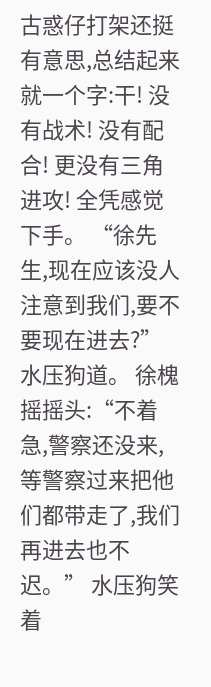古惑仔打架还挺有意思,总结起来就一个字:干! 没有战术! 没有配合! 更没有三角进攻! 全凭感觉下手。 “徐先生,现在应该没人注意到我们,要不要现在进去?”水压狗道。 徐槐摇摇头:“不着急,警察还没来,等警察过来把他们都带走了,我们再进去也不迟。” 水压狗笑着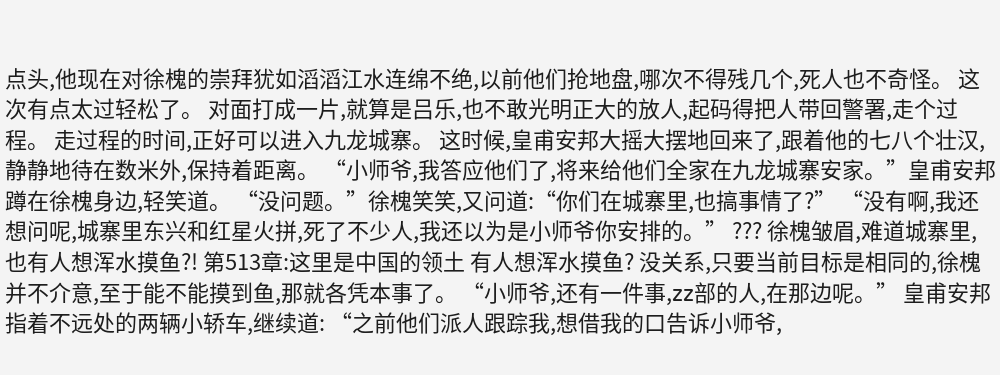点头,他现在对徐槐的崇拜犹如滔滔江水连绵不绝,以前他们抢地盘,哪次不得残几个,死人也不奇怪。 这次有点太过轻松了。 对面打成一片,就算是吕乐,也不敢光明正大的放人,起码得把人带回警署,走个过程。 走过程的时间,正好可以进入九龙城寨。 这时候,皇甫安邦大摇大摆地回来了,跟着他的七八个壮汉,静静地待在数米外,保持着距离。 “小师爷,我答应他们了,将来给他们全家在九龙城寨安家。”皇甫安邦蹲在徐槐身边,轻笑道。 “没问题。”徐槐笑笑,又问道:“你们在城寨里,也搞事情了?” “没有啊,我还想问呢,城寨里东兴和红星火拼,死了不少人,我还以为是小师爷你安排的。” ??? 徐槐皱眉,难道城寨里,也有人想浑水摸鱼?! 第513章:这里是中国的领土 有人想浑水摸鱼? 没关系,只要当前目标是相同的,徐槐并不介意,至于能不能摸到鱼,那就各凭本事了。 “小师爷,还有一件事,zz部的人,在那边呢。” 皇甫安邦指着不远处的两辆小轿车,继续道: “之前他们派人跟踪我,想借我的口告诉小师爷,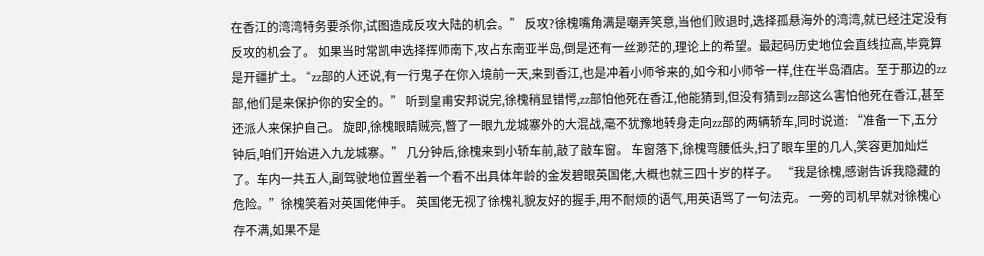在香江的湾湾特务要杀你,试图造成反攻大陆的机会。” 反攻?徐槐嘴角满是嘲弄笑意,当他们败退时,选择孤悬海外的湾湾,就已经注定没有反攻的机会了。 如果当时常凯申选择挥师南下,攻占东南亚半岛,倒是还有一丝渺茫的,理论上的希望。最起码历史地位会直线拉高,毕竟算是开疆扩土。 “zz部的人还说,有一行鬼子在你入境前一天,来到香江,也是冲着小师爷来的,如今和小师爷一样,住在半岛酒店。至于那边的zz部,他们是来保护你的安全的。” 听到皇甫安邦说完,徐槐稍显错愕,zz部怕他死在香江,他能猜到,但没有猜到zz部这么害怕他死在香江,甚至还派人来保护自己。 旋即,徐槐眼睛贼亮,瞥了一眼九龙城寨外的大混战,毫不犹豫地转身走向zz部的两辆轿车,同时说道: “准备一下,五分钟后,咱们开始进入九龙城寨。” 几分钟后,徐槐来到小轿车前,敲了敲车窗。 车窗落下,徐槐弯腰低头,扫了眼车里的几人,笑容更加灿烂了。车内一共五人,副驾驶地位置坐着一个看不出具体年龄的金发碧眼英国佬,大概也就三四十岁的样子。 “我是徐槐,感谢告诉我隐藏的危险。”徐槐笑着对英国佬伸手。 英国佬无视了徐槐礼貌友好的握手,用不耐烦的语气,用英语骂了一句法克。 一旁的司机早就对徐槐心存不满,如果不是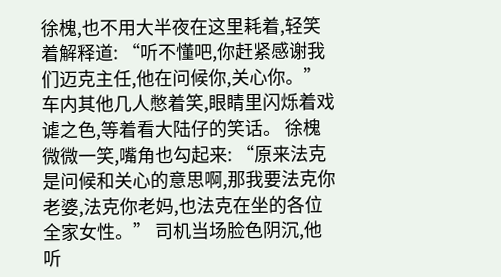徐槐,也不用大半夜在这里耗着,轻笑着解释道: “听不懂吧,你赶紧感谢我们迈克主任,他在问候你,关心你。” 车内其他几人憋着笑,眼睛里闪烁着戏谑之色,等着看大陆仔的笑话。 徐槐微微一笑,嘴角也勾起来: “原来法克是问候和关心的意思啊,那我要法克你老婆,法克你老妈,也法克在坐的各位全家女性。” 司机当场脸色阴沉,他听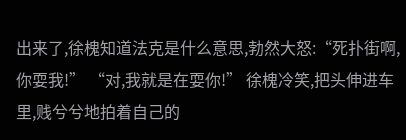出来了,徐槐知道法克是什么意思,勃然大怒:“死扑街啊,你耍我!” “对,我就是在耍你!” 徐槐冷笑,把头伸进车里,贱兮兮地拍着自己的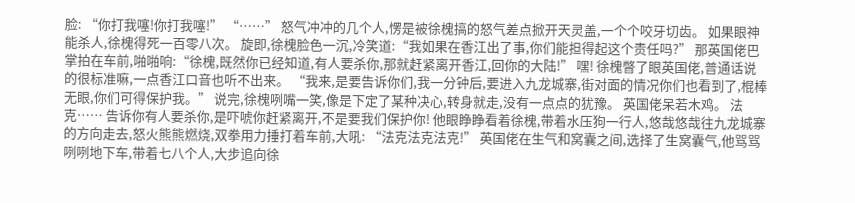脸: “你打我噻!你打我噻!” “……” 怒气冲冲的几个人,愣是被徐槐搞的怒气差点掀开天灵盖,一个个咬牙切齿。 如果眼神能杀人,徐槐得死一百零八次。 旋即,徐槐脸色一沉,冷笑道:“我如果在香江出了事,你们能担得起这个责任吗?” 那英国佬巴掌拍在车前,啪啪响:“徐槐,既然你已经知道,有人要杀你,那就赶紧离开香江,回你的大陆!” 嘿! 徐槐瞥了眼英国佬,普通话说的很标准嘛,一点香江口音也听不出来。 “我来,是要告诉你们,我一分钟后,要进入九龙城寨,街对面的情况你们也看到了,棍棒无眼,你们可得保护我。” 说完,徐槐咧嘴一笑,像是下定了某种决心,转身就走,没有一点点的犹豫。 英国佬呆若木鸡。 法克…… 告诉你有人要杀你,是吓唬你赶紧离开,不是要我们保护你! 他眼睁睁看着徐槐,带着水压狗一行人,悠哉悠哉往九龙城寨的方向走去,怒火熊熊燃烧,双拳用力捶打着车前,大吼: “法克法克法克!” 英国佬在生气和窝囊之间,选择了生窝囊气,他骂骂咧咧地下车,带着七八个人,大步追向徐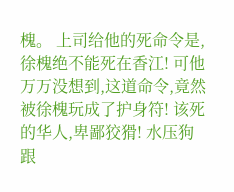槐。 上司给他的死命令是,徐槐绝不能死在香江! 可他万万没想到,这道命令,竟然被徐槐玩成了护身符! 该死的华人,卑鄙狡猾! 水压狗跟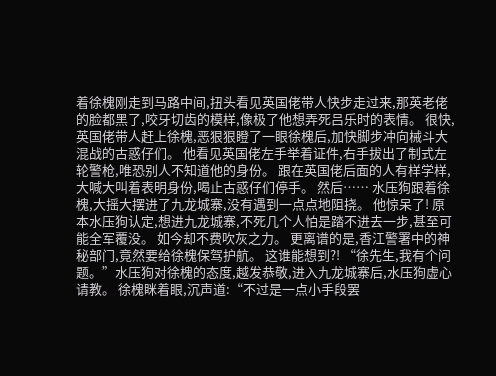着徐槐刚走到马路中间,扭头看见英国佬带人快步走过来,那英老佬的脸都黑了,咬牙切齿的模样,像极了他想弄死吕乐时的表情。 很快,英国佬带人赶上徐槐,恶狠狠瞪了一眼徐槐后,加快脚步冲向械斗大混战的古惑仔们。 他看见英国佬左手举着证件,右手拔出了制式左轮警枪,唯恐别人不知道他的身份。 跟在英国佬后面的人有样学样,大喊大叫着表明身份,喝止古惑仔们停手。 然后…… 水压狗跟着徐槐,大摇大摆进了九龙城寨,没有遇到一点点地阻挠。 他惊呆了! 原本水压狗认定,想进九龙城寨,不死几个人怕是踏不进去一步,甚至可能全军覆没。 如今却不费吹灰之力。 更离谱的是,香江警署中的神秘部门,竟然要给徐槐保驾护航。 这谁能想到?! “徐先生,我有个问题。”水压狗对徐槐的态度,越发恭敬,进入九龙城寨后,水压狗虚心请教。 徐槐眯着眼,沉声道:“不过是一点小手段罢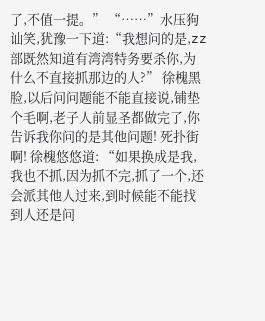了,不值一提。” “……”水压狗讪笑,犹豫一下道:“我想问的是,zz部既然知道有湾湾特务要杀你,为什么不直接抓那边的人?” 徐槐黑脸,以后问问题能不能直接说,铺垫个毛啊,老子人前显圣都做完了,你告诉我你问的是其他问题! 死扑街啊! 徐槐悠悠道: “如果换成是我,我也不抓,因为抓不完,抓了一个,还会派其他人过来,到时候能不能找到人还是问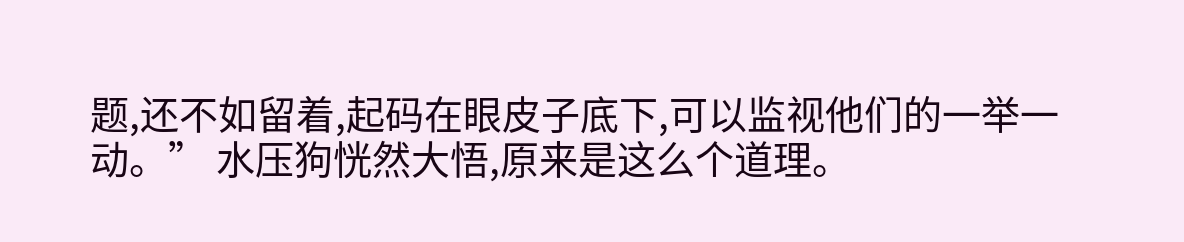题,还不如留着,起码在眼皮子底下,可以监视他们的一举一动。” 水压狗恍然大悟,原来是这么个道理。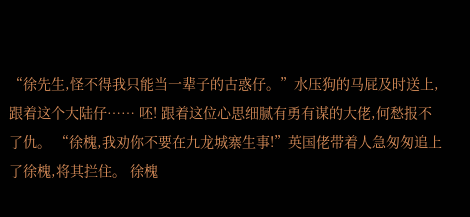“徐先生,怪不得我只能当一辈子的古惑仔。”水压狗的马屁及时送上,跟着这个大陆仔…… 呸! 跟着这位心思细腻有勇有谋的大佬,何愁报不了仇。 “徐槐,我劝你不要在九龙城寨生事!”英国佬带着人急匆匆追上了徐槐,将其拦住。 徐槐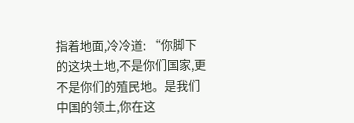指着地面,冷冷道: “你脚下的这块土地,不是你们国家,更不是你们的殖民地。是我们中国的领土,你在这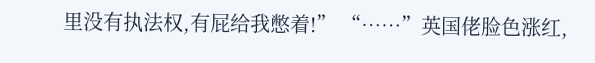里没有执法权,有屁给我憋着!” “……”英国佬脸色涨红,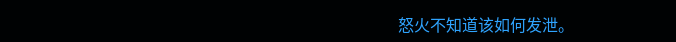怒火不知道该如何发泄。